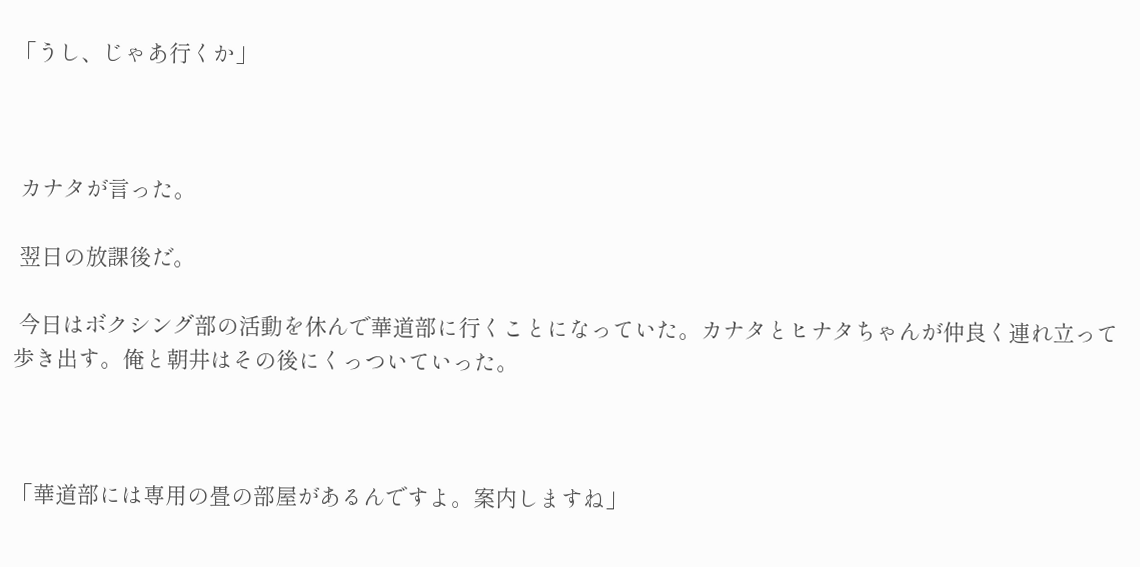「うし、じゃあ行くか」



 カナタが言った。

 翌日の放課後だ。

 今日はボクシング部の活動を休んで華道部に行くことになっていた。カナタとヒナタちゃんが仲良く連れ立って歩き出す。俺と朝井はその後にくっついていった。



「華道部には専用の畳の部屋があるんですよ。案内しますね」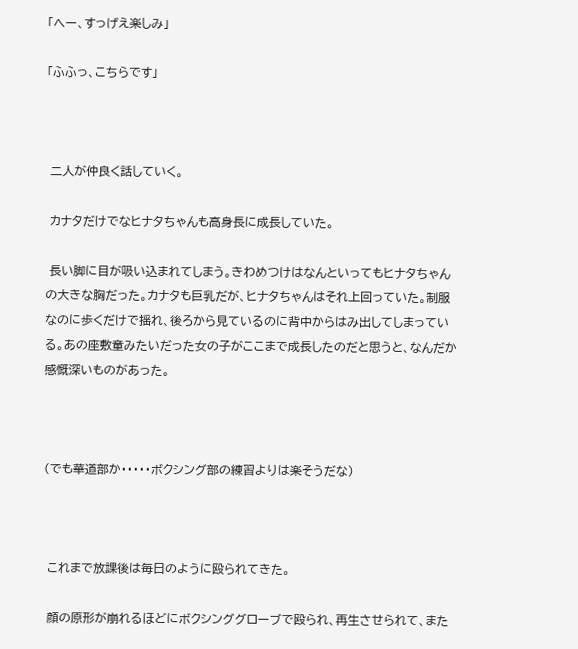「へー、すっげえ楽しみ」

「ふふっ、こちらです」



 二人が仲良く話していく。

 カナタだけでなヒナタちゃんも高身長に成長していた。

 長い脚に目が吸い込まれてしまう。きわめつけはなんといってもヒナタちゃんの大きな胸だった。カナタも巨乳だが、ヒナタちゃんはそれ上回っていた。制服なのに歩くだけで揺れ、後ろから見ているのに背中からはみ出してしまっている。あの座敷童みたいだった女の子がここまで成長したのだと思うと、なんだか感慨深いものがあった。



(でも華道部か・・・・・ボクシング部の練習よりは楽そうだな)



 これまで放課後は毎日のように殴られてきた。

 顔の原形が崩れるほどにボクシンググローブで殴られ、再生させられて、また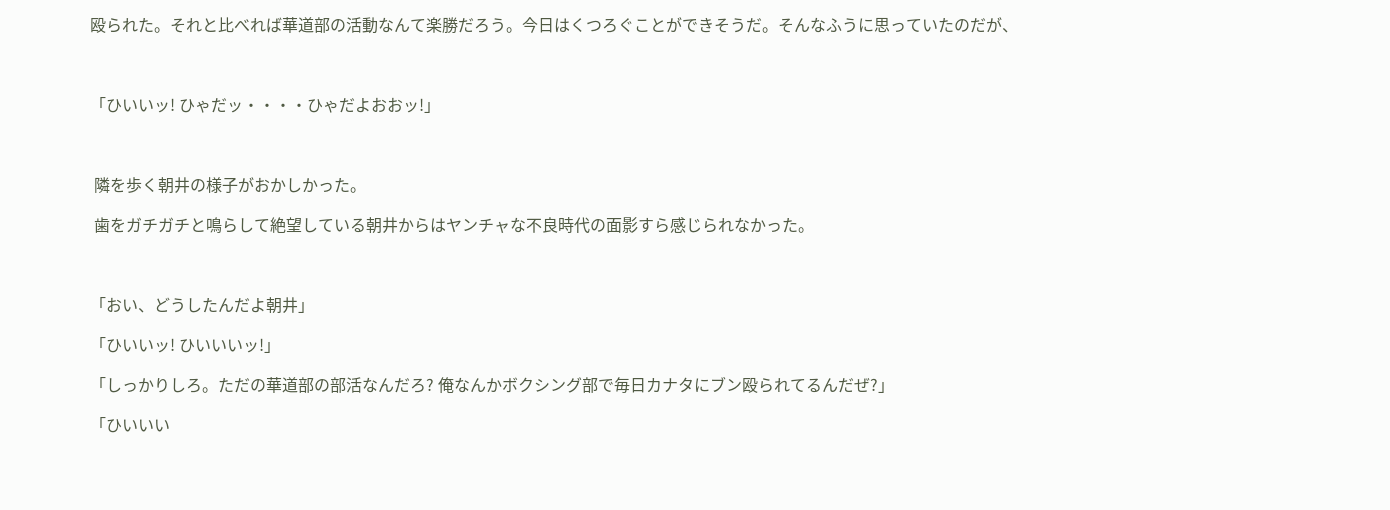殴られた。それと比べれば華道部の活動なんて楽勝だろう。今日はくつろぐことができそうだ。そんなふうに思っていたのだが、



「ひいいッ! ひゃだッ・・・・ひゃだよおおッ!」



 隣を歩く朝井の様子がおかしかった。

 歯をガチガチと鳴らして絶望している朝井からはヤンチャな不良時代の面影すら感じられなかった。



「おい、どうしたんだよ朝井」

「ひいいッ! ひいいいッ!」

「しっかりしろ。ただの華道部の部活なんだろ? 俺なんかボクシング部で毎日カナタにブン殴られてるんだぜ?」

「ひいいい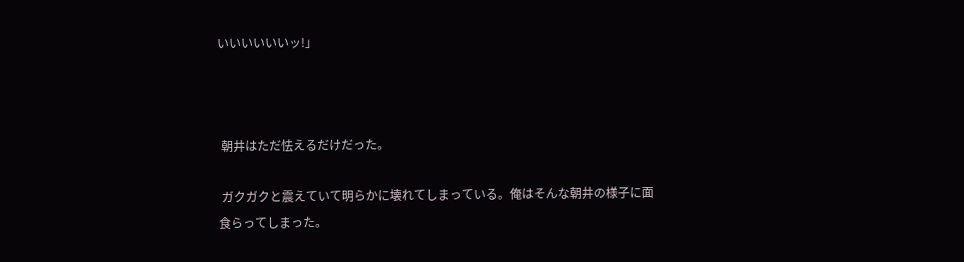いいいいいいッ!」



 朝井はただ怯えるだけだった。

 ガクガクと震えていて明らかに壊れてしまっている。俺はそんな朝井の様子に面食らってしまった。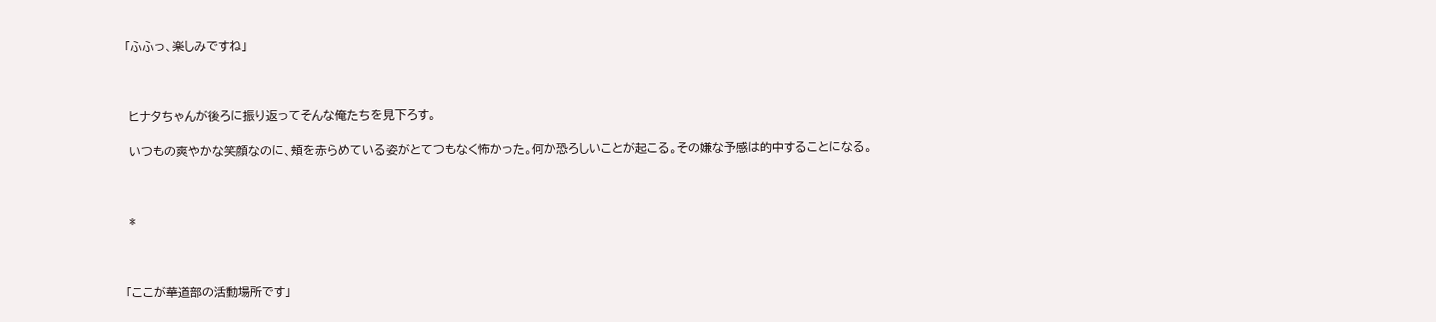「ふふっ、楽しみですね」



 ヒナタちゃんが後ろに振り返ってそんな俺たちを見下ろす。

 いつもの爽やかな笑顔なのに、頬を赤らめている姿がとてつもなく怖かった。何か恐ろしいことが起こる。その嫌な予感は的中することになる。



 *



「ここが華道部の活動場所です」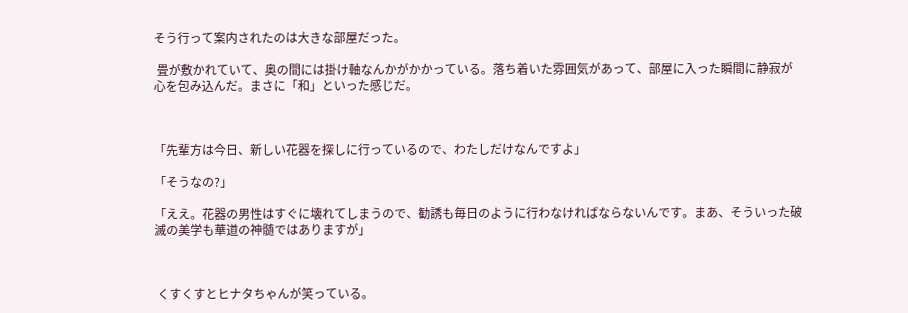そう行って案内されたのは大きな部屋だった。

 畳が敷かれていて、奥の間には掛け軸なんかがかかっている。落ち着いた雰囲気があって、部屋に入った瞬間に静寂が心を包み込んだ。まさに「和」といった感じだ。



「先輩方は今日、新しい花器を探しに行っているので、わたしだけなんですよ」

「そうなの?」

「ええ。花器の男性はすぐに壊れてしまうので、勧誘も毎日のように行わなければならないんです。まあ、そういった破滅の美学も華道の神髄ではありますが」



 くすくすとヒナタちゃんが笑っている。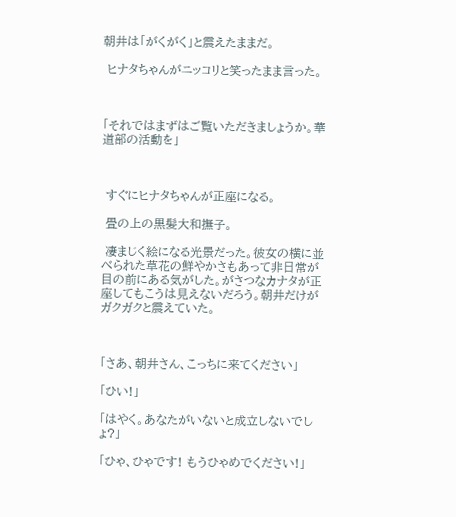朝井は「がくがく」と震えたままだ。

 ヒナタちゃんがニッコリと笑ったまま言った。



「それではまずはご覧いただきましょうか。華道部の活動を」



 すぐにヒナタちゃんが正座になる。

 畳の上の黒髪大和撫子。

 凄まじく絵になる光景だった。彼女の横に並べられた草花の鮮やかさもあって非日常が目の前にある気がした。がさつなカナタが正座してもこうは見えないだろう。朝井だけがガクガクと震えていた。



「さあ、朝井さん、こっちに来てください」

「ひい!」

「はやく。あなたがいないと成立しないでしょ?」

「ひゃ、ひゃです! もうひゃめでください!」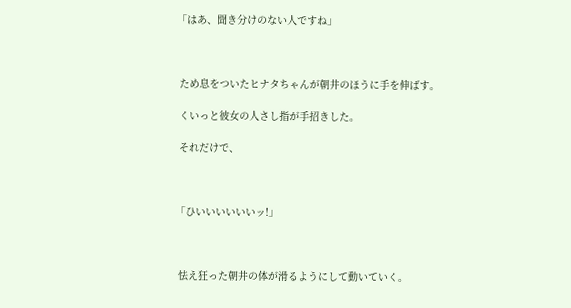「はあ、聞き分けのない人ですね」



 ため息をついたヒナタちゃんが朝井のほうに手を伸ばす。

 くいっと彼女の人さし指が手招きした。

 それだけで、



「ひいいいいいいッ!」



 怯え狂った朝井の体が滑るようにして動いていく。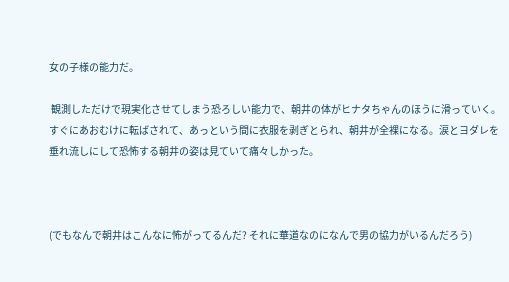女の子様の能力だ。

 観測しただけで現実化させてしまう恐ろしい能力で、朝井の体がヒナタちゃんのほうに滑っていく。すぐにあおむけに転ばされて、あっという間に衣服を剥ぎとられ、朝井が全裸になる。涙とヨダレを垂れ流しにして恐怖する朝井の姿は見ていて痛々しかった。



(でもなんで朝井はこんなに怖がってるんだ? それに華道なのになんで男の協力がいるんだろう)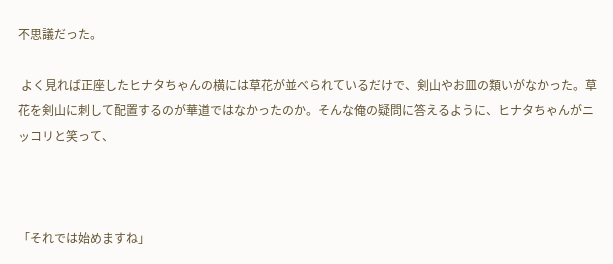不思議だった。

 よく見れば正座したヒナタちゃんの横には草花が並べられているだけで、剣山やお皿の類いがなかった。草花を剣山に刺して配置するのが華道ではなかったのか。そんな俺の疑問に答えるように、ヒナタちゃんがニッコリと笑って、



「それでは始めますね」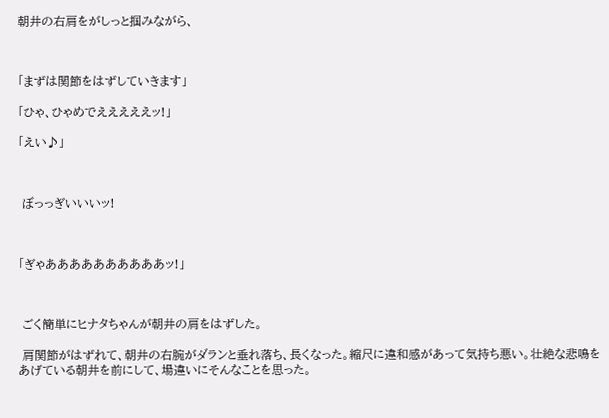朝井の右肩をがしっと掴みながら、



「まずは関節をはずしていきます」

「ひゃ、ひゃめでえええええッ!」

「えい♪」



 ぼっっぎいいいッ!



「ぎゃああああああああああッ!」



 ごく簡単にヒナタちゃんが朝井の肩をはずした。

 肩関節がはずれて、朝井の右腕がダランと垂れ落ち、長くなった。縮尺に違和感があって気持ち悪い。壮絶な悲鳴をあげている朝井を前にして、場違いにそんなことを思った。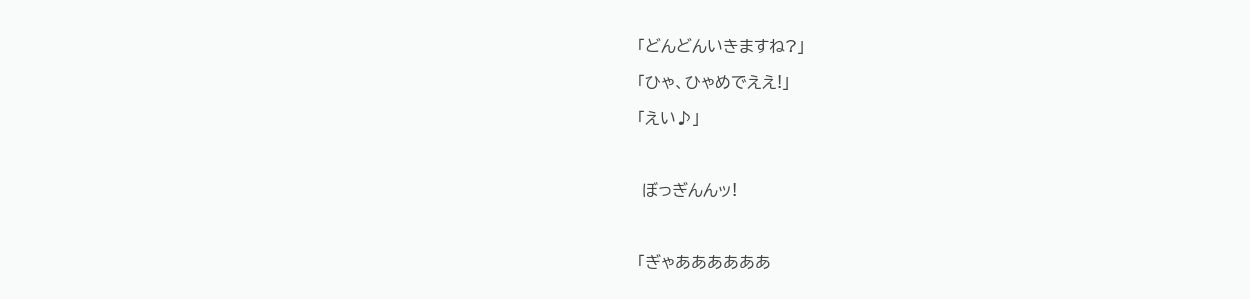「どんどんいきますね?」

「ひゃ、ひゃめでええ!」

「えい♪」



 ぼっぎんんッ!



「ぎゃああああああ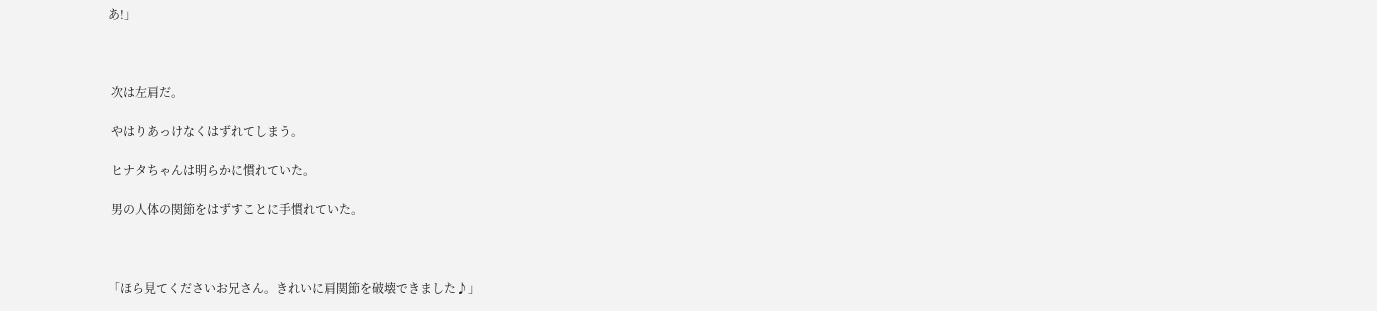あ!」



 次は左肩だ。

 やはりあっけなくはずれてしまう。

 ヒナタちゃんは明らかに慣れていた。

 男の人体の関節をはずすことに手慣れていた。



「ほら見てくださいお兄さん。きれいに肩関節を破壊できました♪」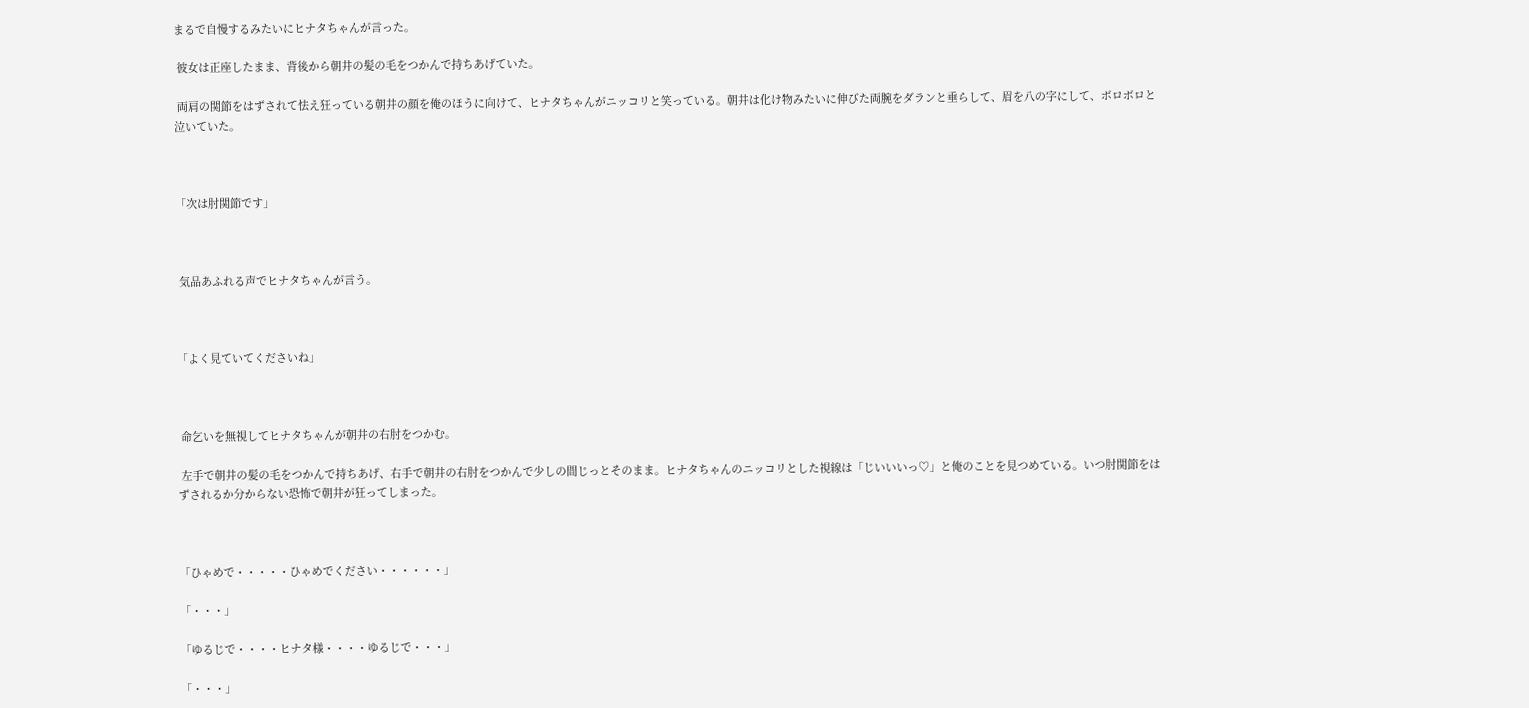まるで自慢するみたいにヒナタちゃんが言った。

 彼女は正座したまま、背後から朝井の髪の毛をつかんで持ちあげていた。

 両肩の関節をはずされて怯え狂っている朝井の顔を俺のほうに向けて、ヒナタちゃんがニッコリと笑っている。朝井は化け物みたいに伸びた両腕をダランと垂らして、眉を八の字にして、ボロボロと泣いていた。



「次は肘関節です」



 気品あふれる声でヒナタちゃんが言う。



「よく見ていてくださいね」



 命乞いを無視してヒナタちゃんが朝井の右肘をつかむ。

 左手で朝井の髪の毛をつかんで持ちあげ、右手で朝井の右肘をつかんで少しの間じっとそのまま。ヒナタちゃんのニッコリとした視線は「じいいいっ♡」と俺のことを見つめている。いつ肘関節をはずされるか分からない恐怖で朝井が狂ってしまった。



「ひゃめで・・・・・ひゃめでください・・・・・・」

「・・・」

「ゆるじで・・・・ヒナタ様・・・・ゆるじで・・・」

「・・・」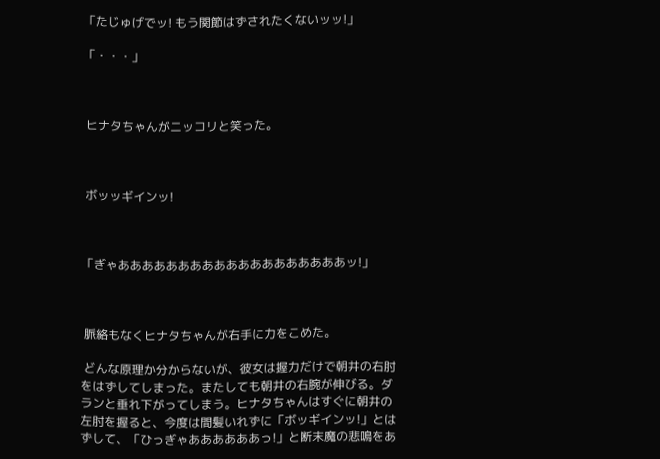「たじゅげでッ! もう関節はずされたくないッッ!」

「・・・」



 ヒナタちゃんがニッコリと笑った。



 ボッッギインッ!



「ぎゃあああああああああああああああああああッ!」



 脈絡もなくヒナタちゃんが右手に力をこめた。

 どんな原理か分からないが、彼女は握力だけで朝井の右肘をはずしてしまった。またしても朝井の右腕が伸びる。ダランと垂れ下がってしまう。ヒナタちゃんはすぐに朝井の左肘を握ると、今度は間髪いれずに「ボッギインッ!」とはずして、「ひっぎゃああああああっ!」と断末魔の悲鳴をあ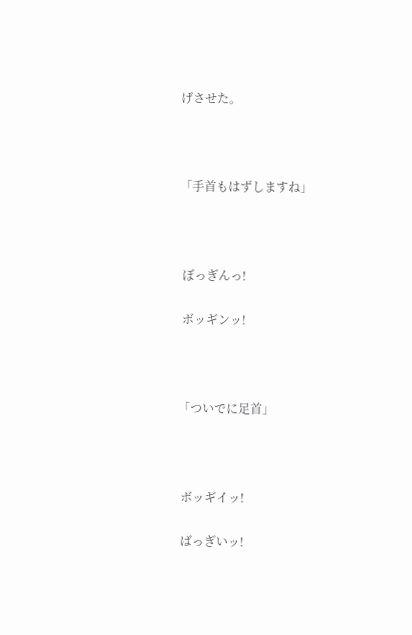げさせた。



「手首もはずしますね」



 ぼっぎんっ!

 ボッギンッ!



「ついでに足首」



 ボッギイッ!

 ばっぎいッ!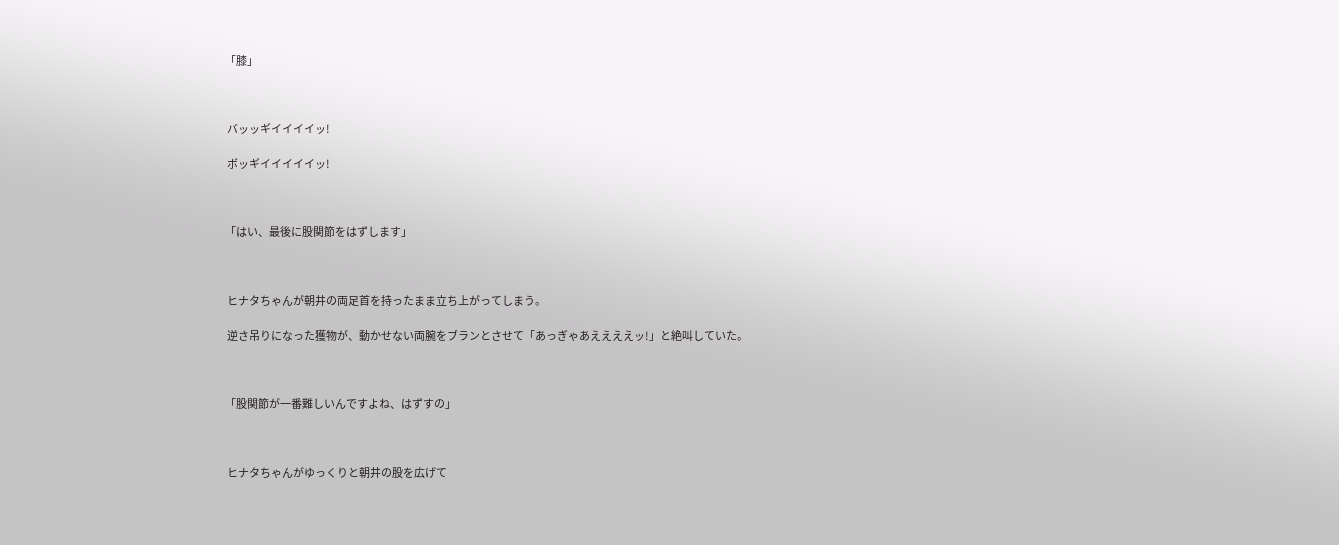「膝」



 バッッギイイイイッ!

 ボッギイイイイイッ!



「はい、最後に股関節をはずします」



 ヒナタちゃんが朝井の両足首を持ったまま立ち上がってしまう。

 逆さ吊りになった獲物が、動かせない両腕をブランとさせて「あっぎゃあええええッ!」と絶叫していた。



「股関節が一番難しいんですよね、はずすの」



 ヒナタちゃんがゆっくりと朝井の股を広げて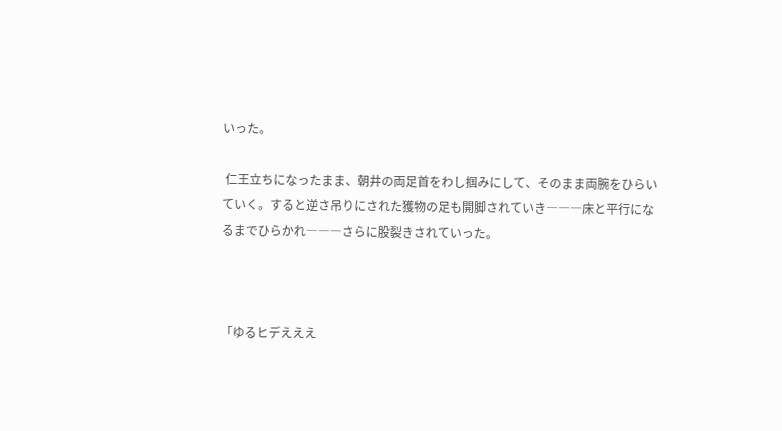いった。

 仁王立ちになったまま、朝井の両足首をわし掴みにして、そのまま両腕をひらいていく。すると逆さ吊りにされた獲物の足も開脚されていき―――床と平行になるまでひらかれ―――さらに股裂きされていった。



「ゆるヒデえええ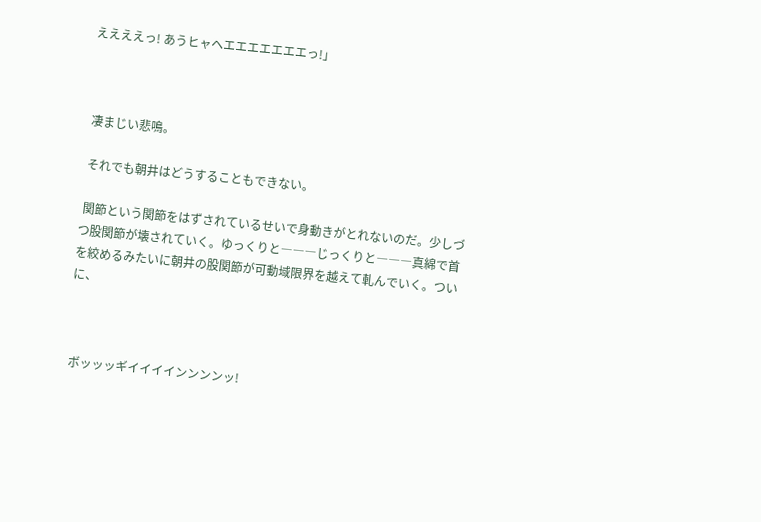ええええっ! あうヒャヘエエエエエエエっ!」



 凄まじい悲鳴。

 それでも朝井はどうすることもできない。

 関節という関節をはずされているせいで身動きがとれないのだ。少しづつ股関節が壊されていく。ゆっくりと―――じっくりと―――真綿で首を絞めるみたいに朝井の股関節が可動域限界を越えて軋んでいく。ついに、



 ボッッッギイイイインンンンッ!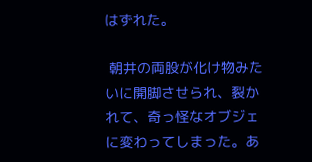はずれた。

 朝井の両股が化け物みたいに開脚させられ、裂かれて、奇っ怪なオブジェに変わってしまった。あ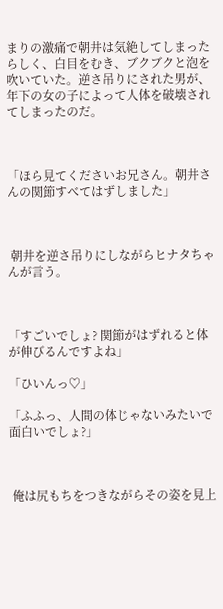まりの激痛で朝井は気絶してしまったらしく、白目をむき、ブクブクと泡を吹いていた。逆さ吊りにされた男が、年下の女の子によって人体を破壊されてしまったのだ。



「ほら見てくださいお兄さん。朝井さんの関節すべてはずしました」



 朝井を逆さ吊りにしながらヒナタちゃんが言う。



「すごいでしょ? 関節がはずれると体が伸びるんですよね」

「ひいんっ♡」

「ふふっ、人間の体じゃないみたいで面白いでしょ?」



 俺は尻もちをつきながらその姿を見上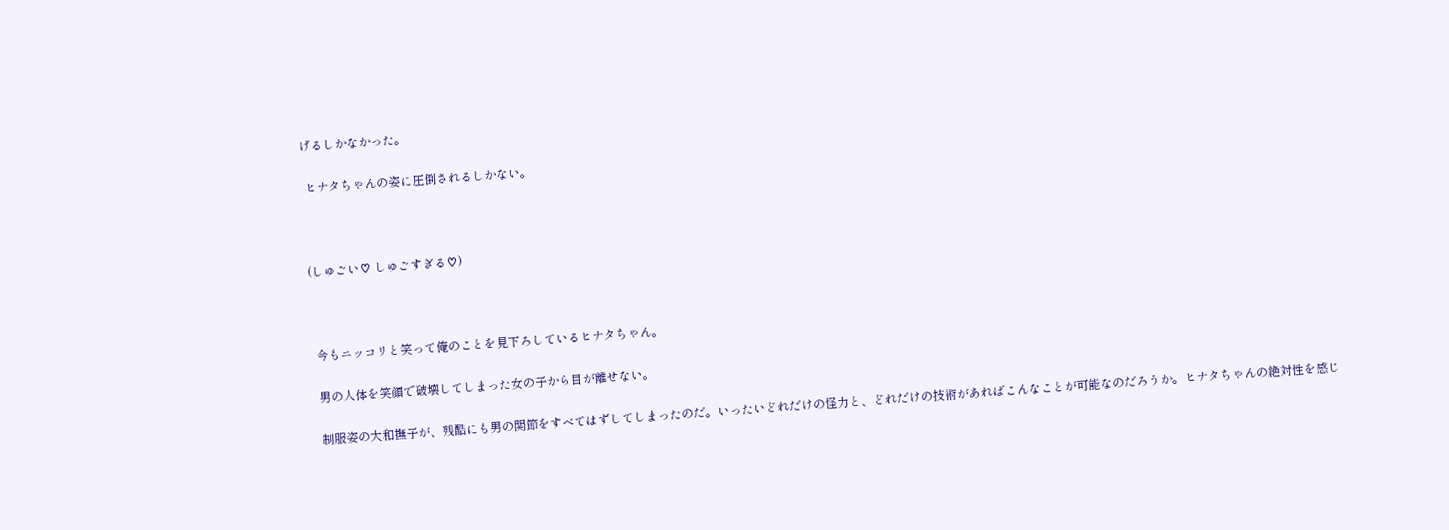げるしかなかった。

 ヒナタちゃんの姿に圧倒されるしかない。



(しゅごい♡ しゅごすぎる♡)



 今もニッコリと笑って俺のことを見下ろしているヒナタちゃん。

 男の人体を笑顔で破壊してしまった女の子から目が離せない。

 制服姿の大和撫子が、残酷にも男の関節をすべてはずしてしまったのだ。いったいどれだけの怪力と、どれだけの技術があればこんなことが可能なのだろうか。ヒナタちゃんの絶対性を感じ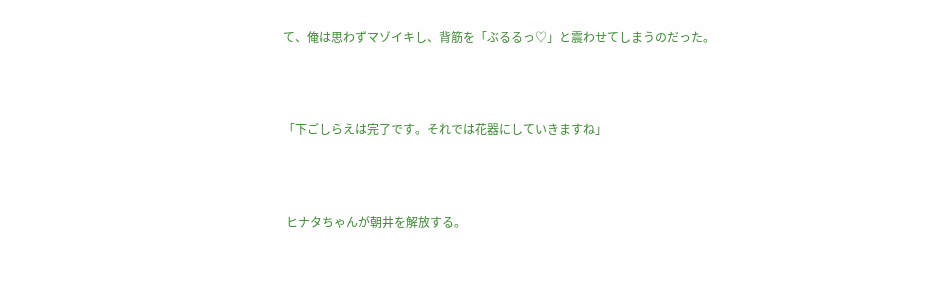て、俺は思わずマゾイキし、背筋を「ぶるるっ♡」と震わせてしまうのだった。



「下ごしらえは完了です。それでは花器にしていきますね」



 ヒナタちゃんが朝井を解放する。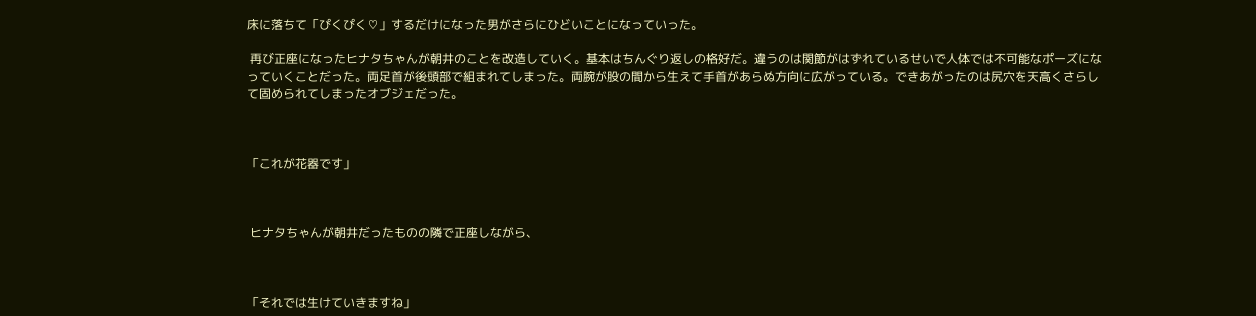床に落ちて「ぴくぴく♡」するだけになった男がさらにひどいことになっていった。

 再び正座になったヒナタちゃんが朝井のことを改造していく。基本はちんぐり返しの格好だ。違うのは関節がはずれているせいで人体では不可能なポーズになっていくことだった。両足首が後頭部で組まれてしまった。両腕が股の間から生えて手首があらぬ方向に広がっている。できあがったのは尻穴を天高くさらして固められてしまったオブジェだった。



「これが花器です」



 ヒナタちゃんが朝井だったものの隣で正座しながら、



「それでは生けていきますね」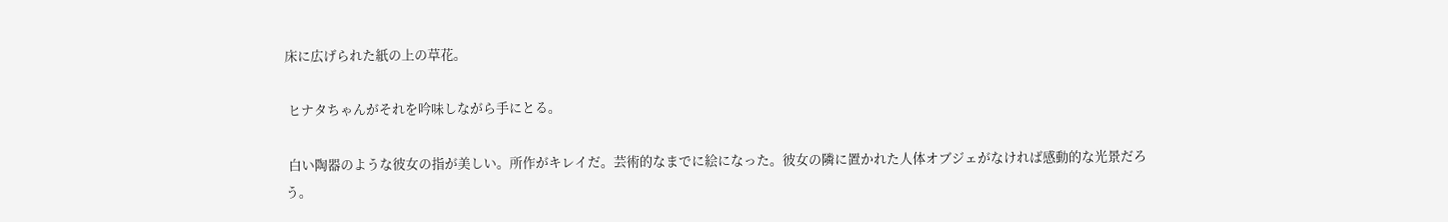床に広げられた紙の上の草花。

 ヒナタちゃんがそれを吟味しながら手にとる。

 白い陶器のような彼女の指が美しい。所作がキレイだ。芸術的なまでに絵になった。彼女の隣に置かれた人体オブジェがなければ感動的な光景だろう。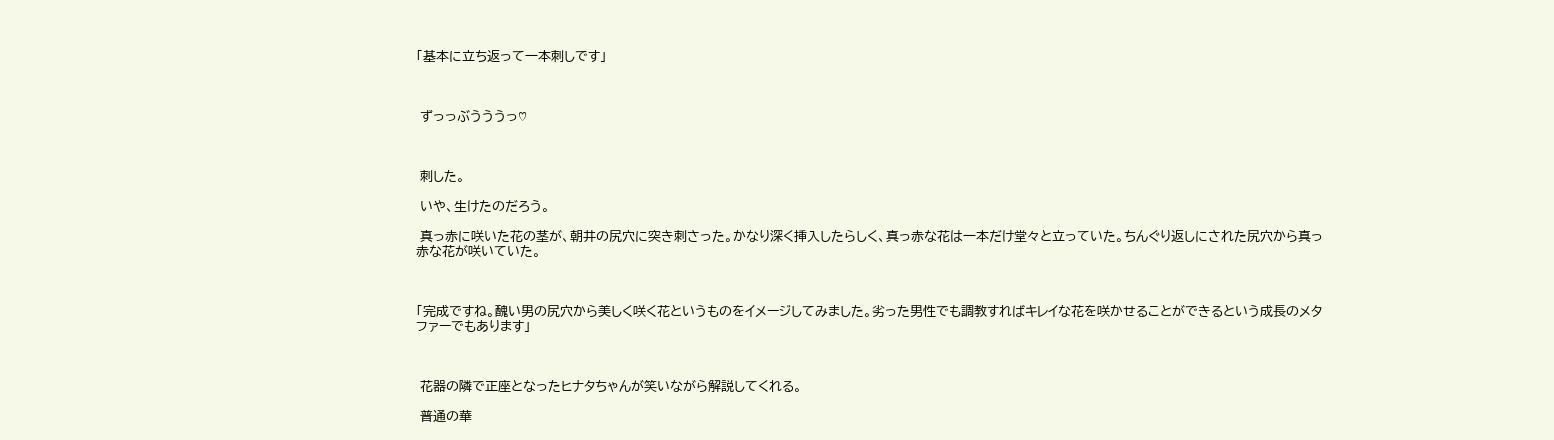「基本に立ち返って一本刺しです」



 ずっっぶうううっ♡



 刺した。

 いや、生けたのだろう。

 真っ赤に咲いた花の茎が、朝井の尻穴に突き刺さった。かなり深く挿入したらしく、真っ赤な花は一本だけ堂々と立っていた。ちんぐり返しにされた尻穴から真っ赤な花が咲いていた。



「完成ですね。醜い男の尻穴から美しく咲く花というものをイメージしてみました。劣った男性でも調教すればキレイな花を咲かせることができるという成長のメタファーでもあります」



 花器の隣で正座となったヒナタちゃんが笑いながら解説してくれる。

 普通の華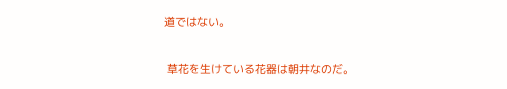道ではない。

 草花を生けている花器は朝井なのだ。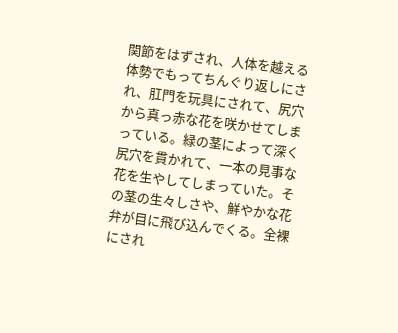関節をはずされ、人体を越える体勢でもってちんぐり返しにされ、肛門を玩具にされて、尻穴から真っ赤な花を咲かせてしまっている。緑の茎によって深く尻穴を貫かれて、一本の見事な花を生やしてしまっていた。その茎の生々しさや、鮮やかな花弁が目に飛び込んでくる。全裸にされ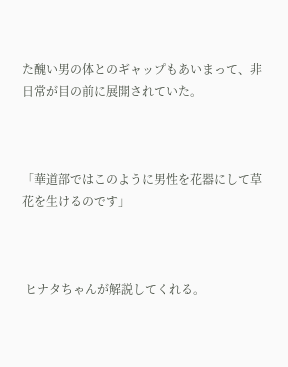た醜い男の体とのギャップもあいまって、非日常が目の前に展開されていた。



「華道部ではこのように男性を花器にして草花を生けるのです」



 ヒナタちゃんが解説してくれる。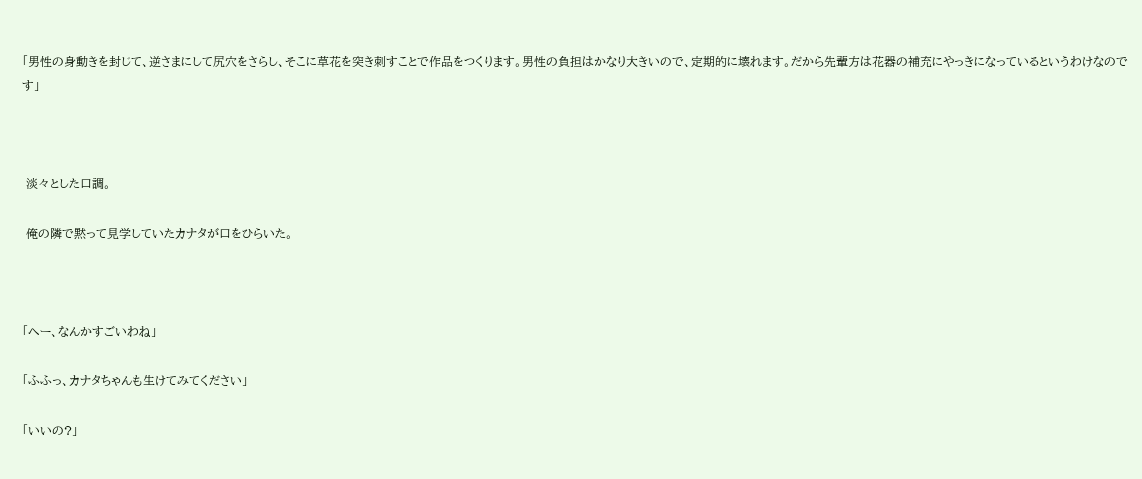「男性の身動きを封じて、逆さまにして尻穴をさらし、そこに草花を突き刺すことで作品をつくります。男性の負担はかなり大きいので、定期的に壊れます。だから先輩方は花器の補充にやっきになっているというわけなのです」



 淡々とした口調。

 俺の隣で黙って見学していたカナタが口をひらいた。



「へー、なんかすごいわね」

「ふふっ、カナタちゃんも生けてみてください」

「いいの?」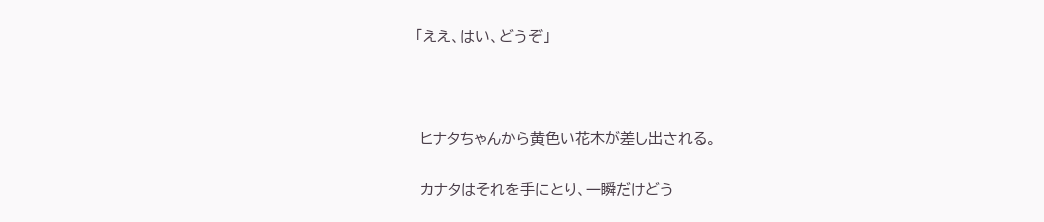「ええ、はい、どうぞ」



 ヒナタちゃんから黄色い花木が差し出される。

 カナタはそれを手にとり、一瞬だけどう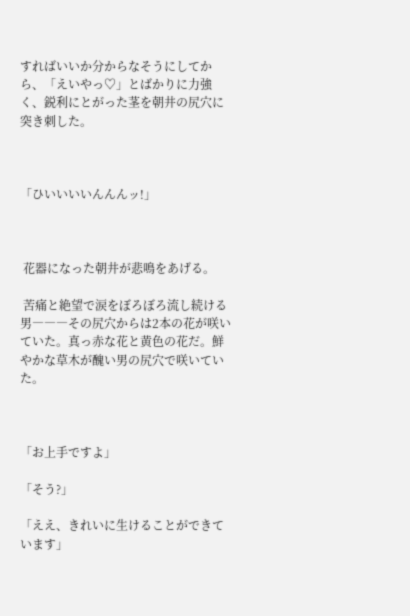すればいいか分からなそうにしてから、「えいやっ♡」とばかりに力強く、鋭利にとがった茎を朝井の尻穴に突き刺した。



「ひいいいいんんんッ!」



 花器になった朝井が悲鳴をあげる。

 苦痛と絶望で涙をぼろぼろ流し続ける男―――その尻穴からは2本の花が咲いていた。真っ赤な花と黄色の花だ。鮮やかな草木が醜い男の尻穴で咲いていた。



「お上手ですよ」

「そう?」

「ええ、きれいに生けることができています」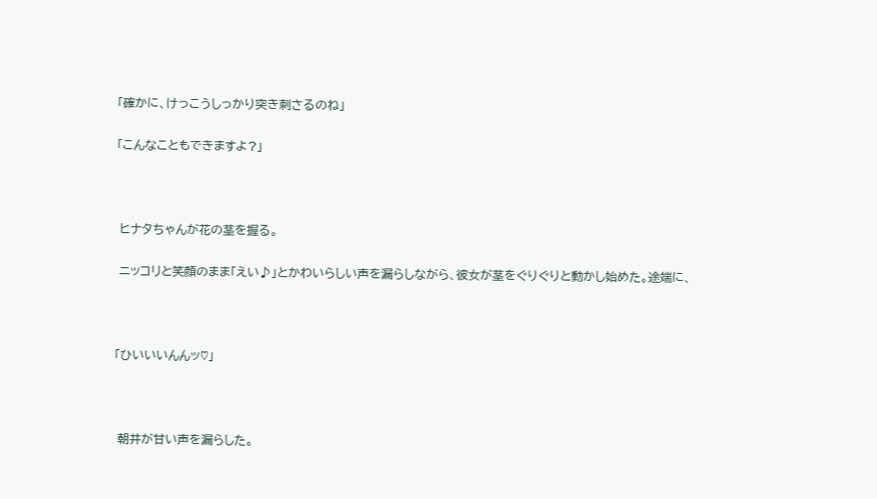「確かに、けっこうしっかり突き刺さるのね」

「こんなこともできますよ?」



 ヒナタちゃんが花の茎を握る。

 ニッコリと笑顔のまま「えい♪」とかわいらしい声を漏らしながら、彼女が茎をぐりぐりと動かし始めた。途端に、



「ひいいいんんッ♡」



 朝井が甘い声を漏らした。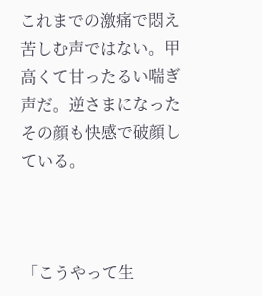これまでの激痛で悶え苦しむ声ではない。甲高くて甘ったるい喘ぎ声だ。逆さまになったその顔も快感で破顔している。



「こうやって生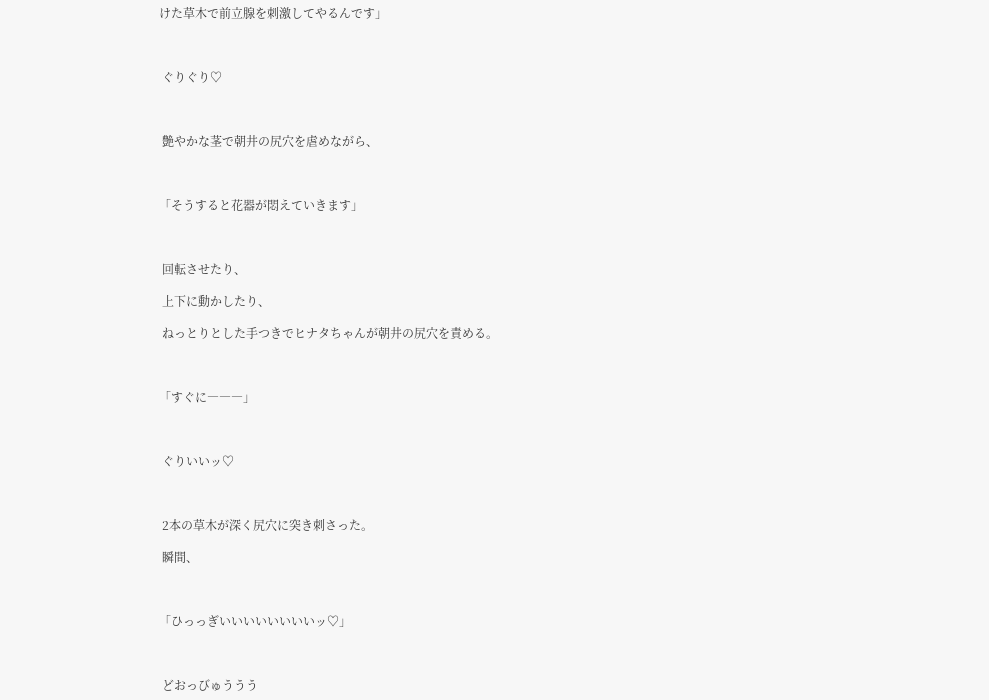けた草木で前立腺を刺激してやるんです」



 ぐりぐり♡



 艶やかな茎で朝井の尻穴を虐めながら、



「そうすると花器が悶えていきます」



 回転させたり、

 上下に動かしたり、

 ねっとりとした手つきでヒナタちゃんが朝井の尻穴を責める。



「すぐに―――」



 ぐりいいッ♡



 2本の草木が深く尻穴に突き刺さった。

 瞬間、



「ひっっぎいいいいいいいいッ♡」



 どおっびゅううう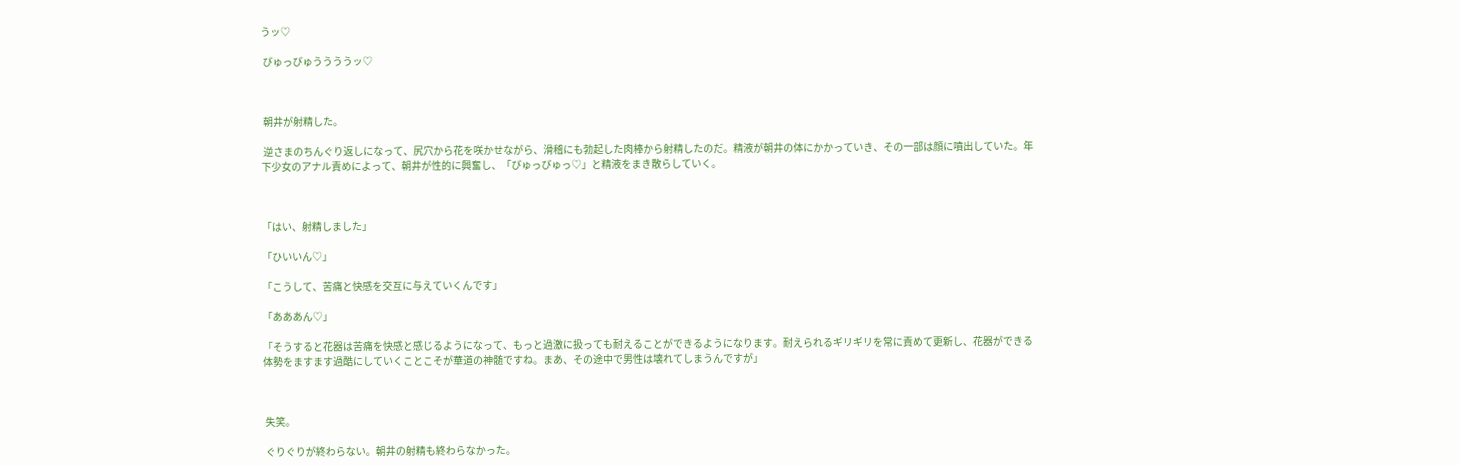うッ♡

 びゅっびゅううううッ♡



 朝井が射精した。

 逆さまのちんぐり返しになって、尻穴から花を咲かせながら、滑稽にも勃起した肉棒から射精したのだ。精液が朝井の体にかかっていき、その一部は顔に噴出していた。年下少女のアナル責めによって、朝井が性的に興奮し、「びゅっびゅっ♡」と精液をまき散らしていく。



「はい、射精しました」

「ひいいん♡」

「こうして、苦痛と快感を交互に与えていくんです」

「あああん♡」

「そうすると花器は苦痛を快感と感じるようになって、もっと過激に扱っても耐えることができるようになります。耐えられるギリギリを常に責めて更新し、花器ができる体勢をますます過酷にしていくことこそが華道の神髄ですね。まあ、その途中で男性は壊れてしまうんですが」



 失笑。

 ぐりぐりが終わらない。朝井の射精も終わらなかった。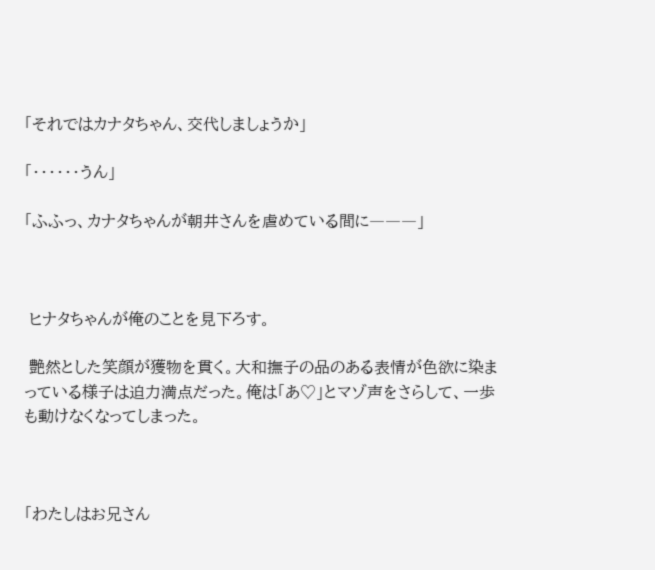「それではカナタちゃん、交代しましょうか」

「・・・・・・うん」

「ふふっ、カナタちゃんが朝井さんを虐めている間に―――」



 ヒナタちゃんが俺のことを見下ろす。

 艶然とした笑顔が獲物を貫く。大和撫子の品のある表情が色欲に染まっている様子は迫力満点だった。俺は「あ♡」とマゾ声をさらして、一歩も動けなくなってしまった。



「わたしはお兄さん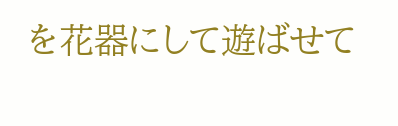を花器にして遊ばせて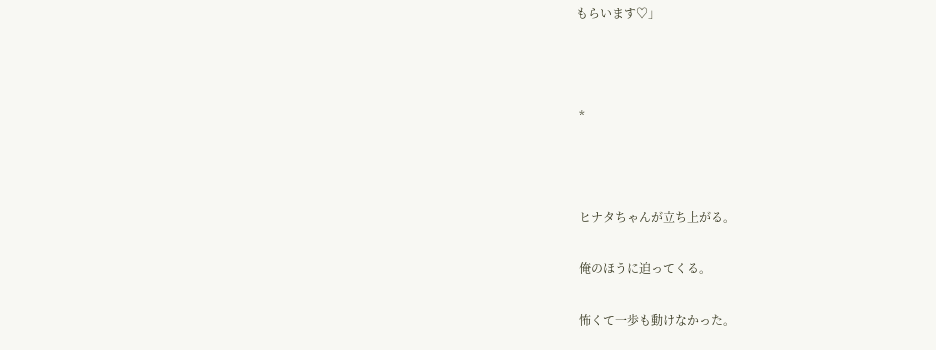もらいます♡」



 *



 ヒナタちゃんが立ち上がる。

 俺のほうに迫ってくる。

 怖くて一歩も動けなかった。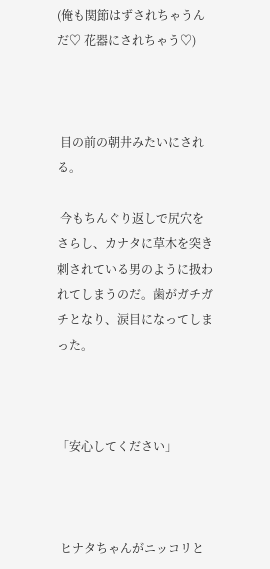(俺も関節はずされちゃうんだ♡ 花器にされちゃう♡)



 目の前の朝井みたいにされる。

 今もちんぐり返しで尻穴をさらし、カナタに草木を突き刺されている男のように扱われてしまうのだ。歯がガチガチとなり、涙目になってしまった。



「安心してください」



 ヒナタちゃんがニッコリと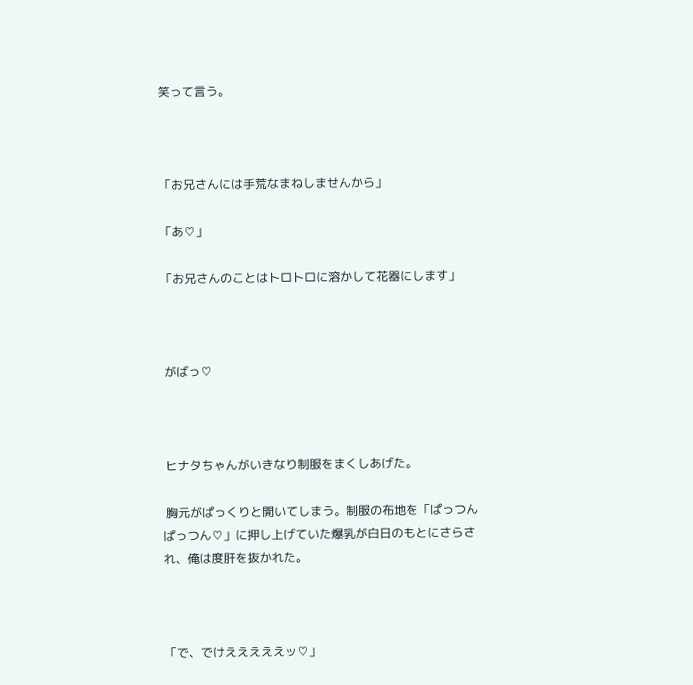笑って言う。



「お兄さんには手荒なまねしませんから」

「あ♡」

「お兄さんのことはトロトロに溶かして花器にします」



 がばっ♡



 ヒナタちゃんがいきなり制服をまくしあげた。

 胸元がぱっくりと開いてしまう。制服の布地を「ぱっつんぱっつん♡」に押し上げていた爆乳が白日のもとにさらされ、俺は度肝を抜かれた。



「で、でけえええええッ♡」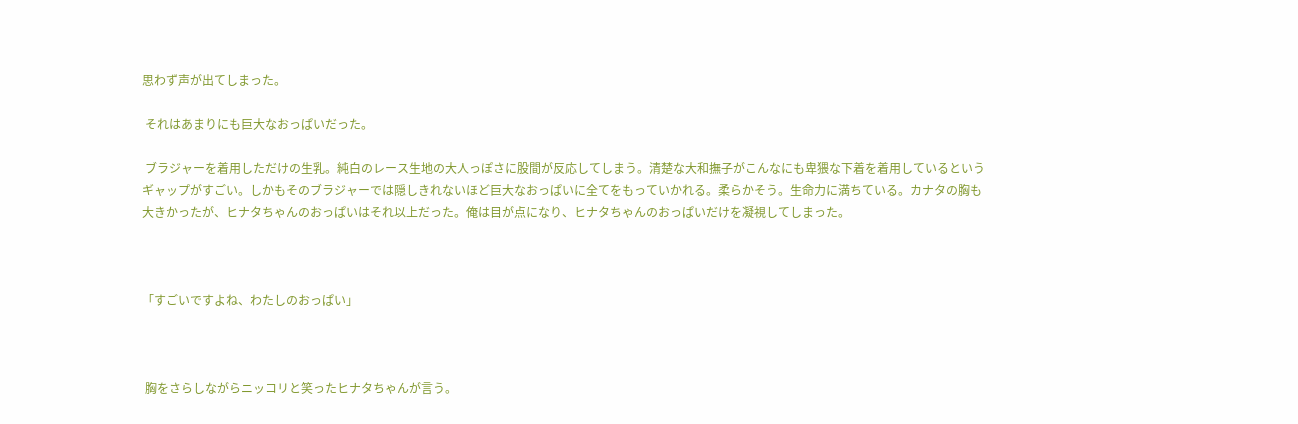思わず声が出てしまった。

 それはあまりにも巨大なおっぱいだった。

 ブラジャーを着用しただけの生乳。純白のレース生地の大人っぽさに股間が反応してしまう。清楚な大和撫子がこんなにも卑猥な下着を着用しているというギャップがすごい。しかもそのブラジャーでは隠しきれないほど巨大なおっぱいに全てをもっていかれる。柔らかそう。生命力に満ちている。カナタの胸も大きかったが、ヒナタちゃんのおっぱいはそれ以上だった。俺は目が点になり、ヒナタちゃんのおっぱいだけを凝視してしまった。



「すごいですよね、わたしのおっぱい」



 胸をさらしながらニッコリと笑ったヒナタちゃんが言う。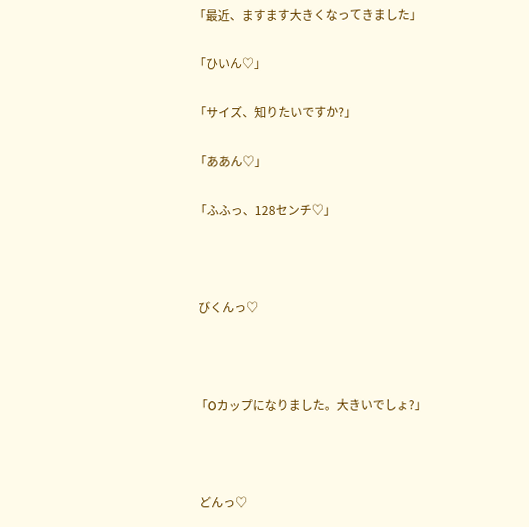「最近、ますます大きくなってきました」

「ひいん♡」

「サイズ、知りたいですか?」

「ああん♡」

「ふふっ、128センチ♡」



 びくんっ♡



「Oカップになりました。大きいでしょ?」



 どんっ♡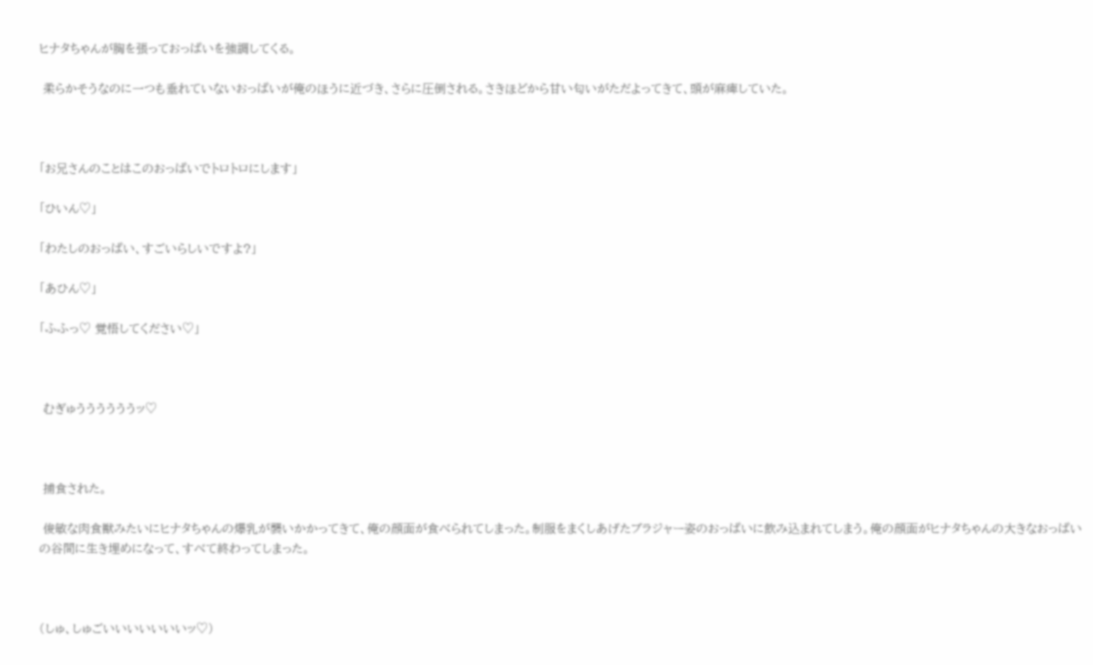ヒナタちゃんが胸を張っておっぱいを強調してくる。

 柔らかそうなのに一つも垂れていないおっぱいが俺のほうに近づき、さらに圧倒される。さきほどから甘い匂いがただよってきて、頭が麻痺していた。



「お兄さんのことはこのおっぱいでトロトロにします」

「ひいん♡」

「わたしのおっぱい、すごいらしいですよ?」

「あひん♡」

「ふふっ♡ 覚悟してください♡」



 むぎゅううううううッ♡



 捕食された。

 俊敏な肉食獣みたいにヒナタちゃんの爆乳が襲いかかってきて、俺の顔面が食べられてしまった。制服をまくしあげたブラジャー姿のおっぱいに飲み込まれてしまう。俺の顔面がヒナタちゃんの大きなおっぱいの谷間に生き埋めになって、すべて終わってしまった。



(しゅ、しゅごいいいいいいいッ♡)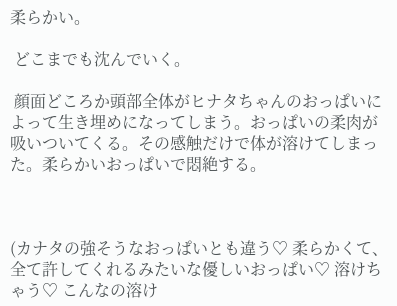柔らかい。

 どこまでも沈んでいく。

 顔面どころか頭部全体がヒナタちゃんのおっぱいによって生き埋めになってしまう。おっぱいの柔肉が吸いついてくる。その感触だけで体が溶けてしまった。柔らかいおっぱいで悶絶する。



(カナタの強そうなおっぱいとも違う♡ 柔らかくて、全て許してくれるみたいな優しいおっぱい♡ 溶けちゃう♡ こんなの溶け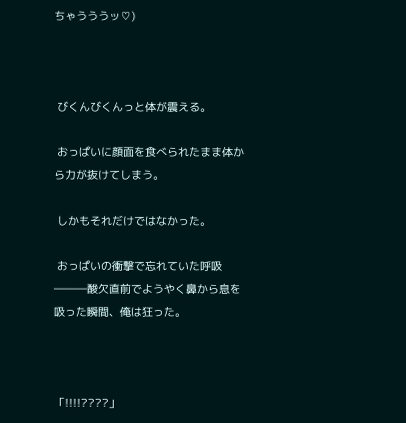ちゃうううッ♡)



 びくんびくんっと体が震える。

 おっぱいに顔面を食べられたまま体から力が抜けてしまう。

 しかもそれだけではなかった。

 おっぱいの衝撃で忘れていた呼吸―――酸欠直前でようやく鼻から息を吸った瞬間、俺は狂った。



「!!!!????」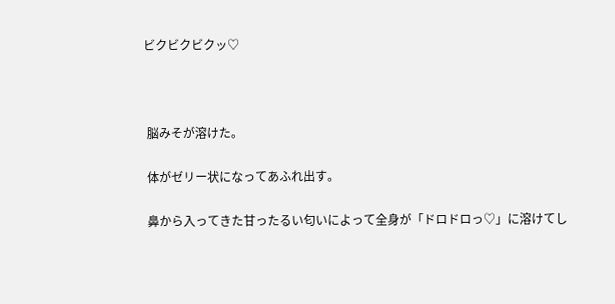ビクビクビクッ♡



 脳みそが溶けた。

 体がゼリー状になってあふれ出す。

 鼻から入ってきた甘ったるい匂いによって全身が「ドロドロっ♡」に溶けてし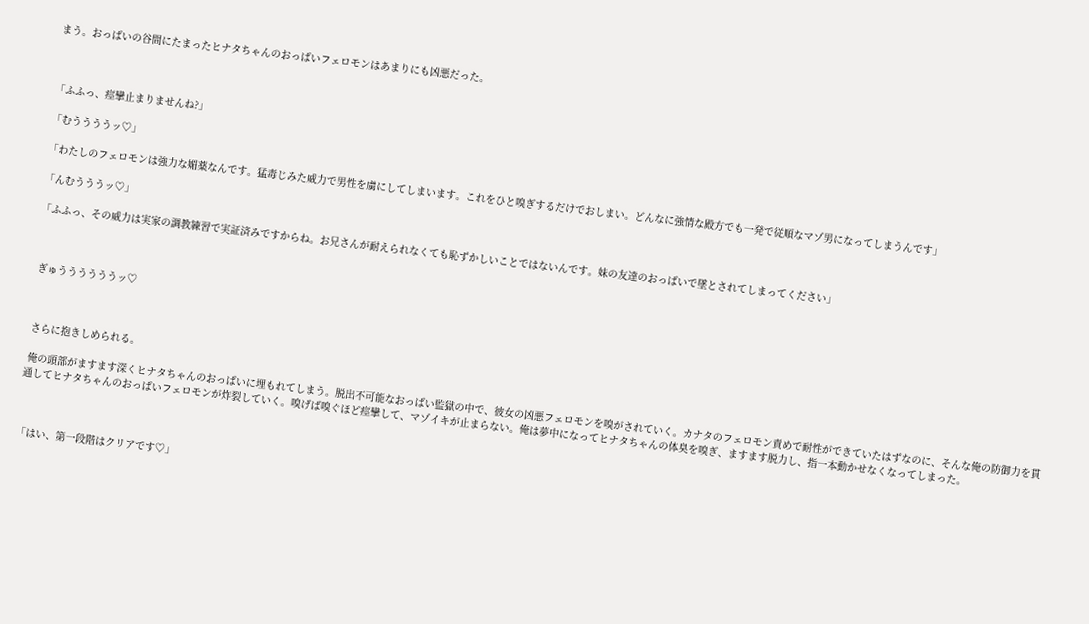まう。おっぱいの谷間にたまったヒナタちゃんのおっぱいフェロモンはあまりにも凶悪だった。



「ふふっ、痙攣止まりませんね?」

「むううううッ♡」

「わたしのフェロモンは強力な媚薬なんです。猛毒じみた威力で男性を虜にしてしまいます。これをひと嗅ぎするだけでおしまい。どんなに強情な殿方でも一発で従順なマゾ男になってしまうんです」

「んむうううッ♡」

「ふふっ、その威力は実家の調教練習で実証済みですからね。お兄さんが耐えられなくても恥ずかしいことではないんです。妹の友達のおっぱいで墜とされてしまってください」



 ぎゅううううううッ♡



 さらに抱きしめられる。

 俺の頭部がますます深くヒナタちゃんのおっぱいに埋もれてしまう。脱出不可能なおっぱい監獄の中で、彼女の凶悪フェロモンを嗅がされていく。カナタのフェロモン責めで耐性ができていたはずなのに、そんな俺の防御力を貫通してヒナタちゃんのおっぱいフェロモンが炸裂していく。嗅げば嗅ぐほど痙攣して、マゾイキが止まらない。俺は夢中になってヒナタちゃんの体臭を嗅ぎ、ますます脱力し、指一本動かせなくなってしまった。



「はい、第一段階はクリアです♡」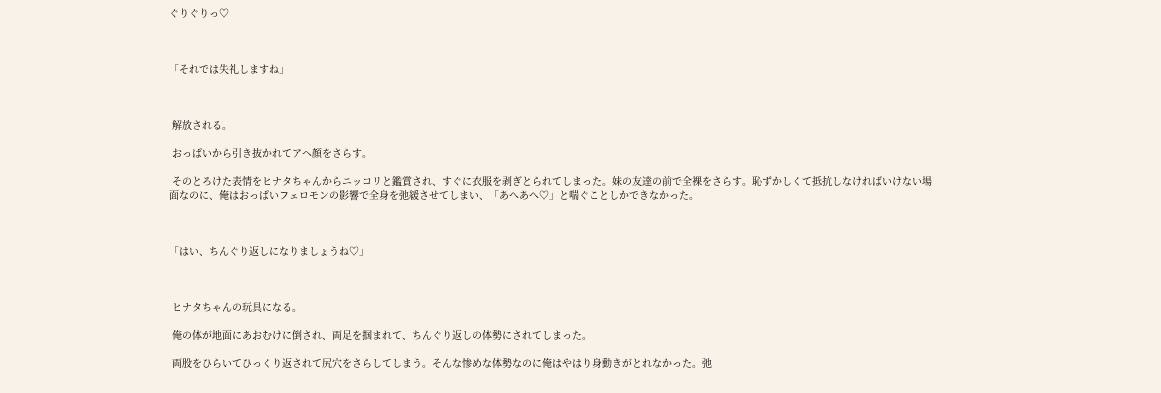ぐりぐりっ♡



「それでは失礼しますね」



 解放される。

 おっぱいから引き抜かれてアヘ顔をさらす。

 そのとろけた表情をヒナタちゃんからニッコリと鑑賞され、すぐに衣服を剥ぎとられてしまった。妹の友達の前で全裸をさらす。恥ずかしくて抵抗しなければいけない場面なのに、俺はおっぱいフェロモンの影響で全身を弛緩させてしまい、「あへあへ♡」と喘ぐことしかできなかった。



「はい、ちんぐり返しになりましょうね♡」



 ヒナタちゃんの玩具になる。

 俺の体が地面にあおむけに倒され、両足を掴まれて、ちんぐり返しの体勢にされてしまった。

 両股をひらいてひっくり返されて尻穴をさらしてしまう。そんな惨めな体勢なのに俺はやはり身動きがとれなかった。弛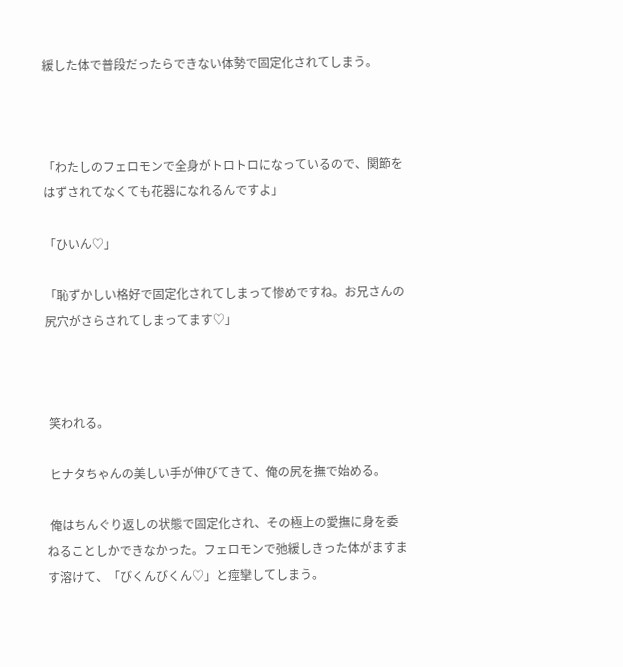緩した体で普段だったらできない体勢で固定化されてしまう。



「わたしのフェロモンで全身がトロトロになっているので、関節をはずされてなくても花器になれるんですよ」

「ひいん♡」

「恥ずかしい格好で固定化されてしまって惨めですね。お兄さんの尻穴がさらされてしまってます♡」



 笑われる。

 ヒナタちゃんの美しい手が伸びてきて、俺の尻を撫で始める。

 俺はちんぐり返しの状態で固定化され、その極上の愛撫に身を委ねることしかできなかった。フェロモンで弛緩しきった体がますます溶けて、「びくんびくん♡」と痙攣してしまう。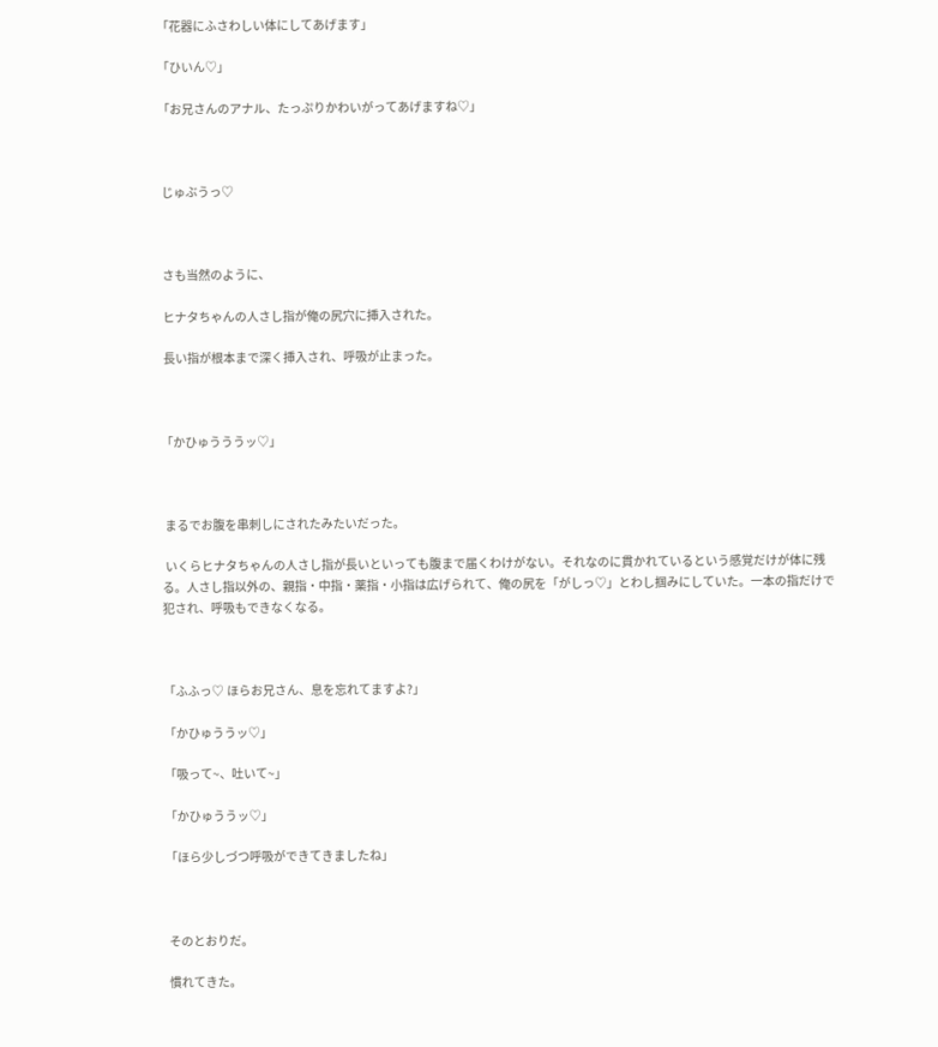「花器にふさわしい体にしてあげます」

「ひいん♡」

「お兄さんのアナル、たっぷりかわいがってあげますね♡」



 じゅぶうっ♡



 さも当然のように、

 ヒナタちゃんの人さし指が俺の尻穴に挿入された。

 長い指が根本まで深く挿入され、呼吸が止まった。



「かひゅうううッ♡」



 まるでお腹を串刺しにされたみたいだった。

 いくらヒナタちゃんの人さし指が長いといっても腹まで届くわけがない。それなのに貫かれているという感覚だけが体に残る。人さし指以外の、親指・中指・薬指・小指は広げられて、俺の尻を「がしっ♡」とわし掴みにしていた。一本の指だけで犯され、呼吸もできなくなる。



「ふふっ♡ ほらお兄さん、息を忘れてますよ?」

「かひゅううッ♡」

「吸って~、吐いて~」

「かひゅううッ♡」

「ほら少しづつ呼吸ができてきましたね」



 そのとおりだ。

 慣れてきた。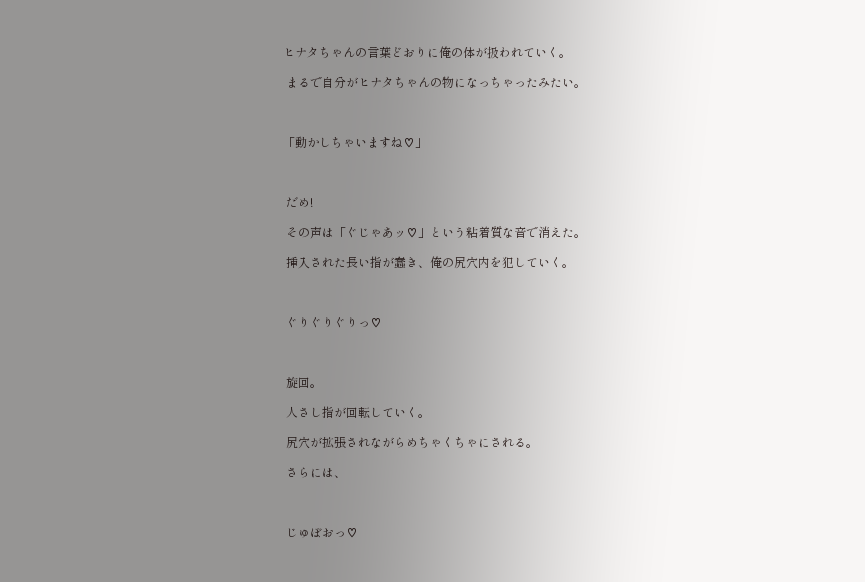ヒナタちゃんの言葉どおりに俺の体が扱われていく。

 まるで自分がヒナタちゃんの物になっちゃったみたい。



「動かしちゃいますね♡」



 だめ!

 その声は「ぐじゃあッ♡」という粘着質な音で消えた。

 挿入された長い指が蠢き、俺の尻穴内を犯していく。



 ぐりぐりぐりっ♡



 旋回。

 人さし指が回転していく。

 尻穴が拡張されながらめちゃくちゃにされる。

 さらには、



 じゅぼおっ♡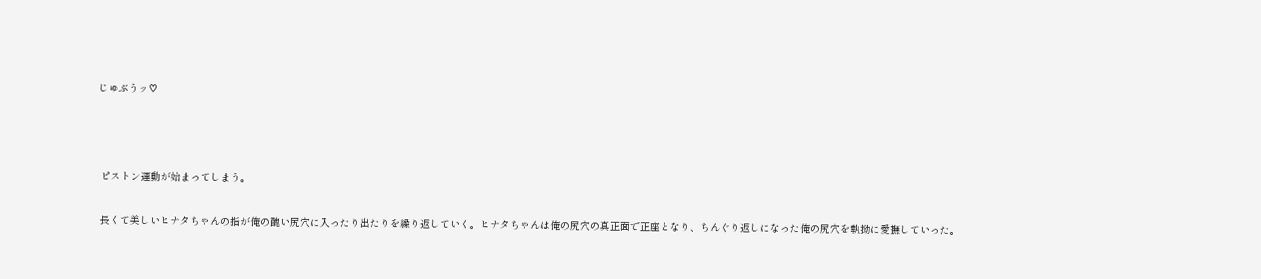じゅぶうッ♡



 ピストン運動が始まってしまう。

 長くて美しいヒナタちゃんの指が俺の醜い尻穴に入ったり出たりを繰り返していく。ヒナタちゃんは俺の尻穴の真正面で正座となり、ちんぐり返しになった俺の尻穴を執拗に愛撫していった。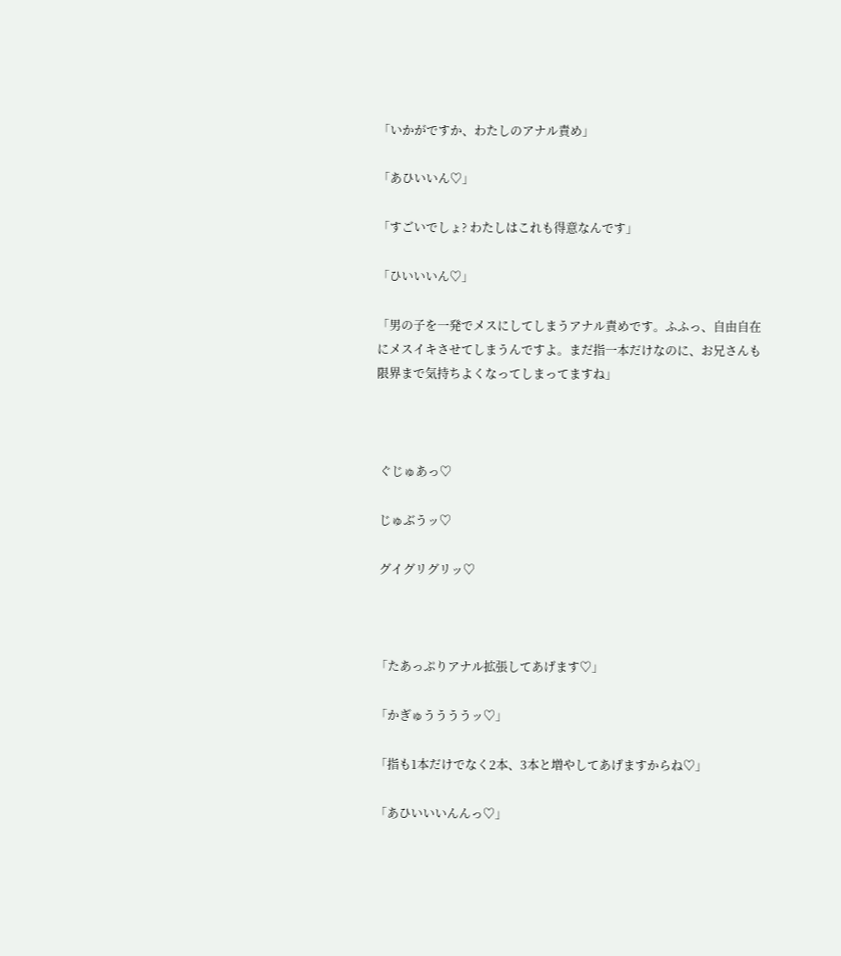「いかがですか、わたしのアナル責め」

「あひいいん♡」

「すごいでしょ? わたしはこれも得意なんです」

「ひいいいん♡」

「男の子を一発でメスにしてしまうアナル責めです。ふふっ、自由自在にメスイキさせてしまうんですよ。まだ指一本だけなのに、お兄さんも限界まで気持ちよくなってしまってますね」



 ぐじゅあっ♡

 じゅぶうッ♡

 グイグリグリッ♡



「たあっぷりアナル拡張してあげます♡」

「かぎゅううううッ♡」

「指も1本だけでなく2本、3本と増やしてあげますからね♡」

「あひいいいんんっ♡」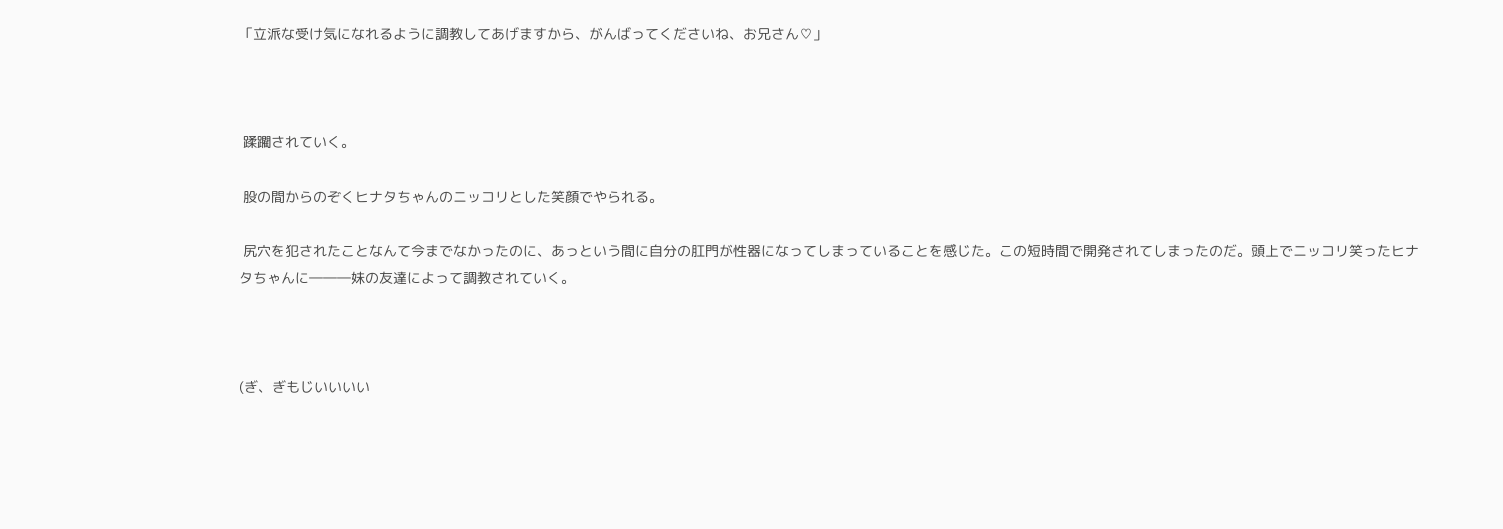「立派な受け気になれるように調教してあげますから、がんばってくださいね、お兄さん♡」



 蹂躙されていく。

 股の間からのぞくヒナタちゃんのニッコリとした笑顔でやられる。

 尻穴を犯されたことなんて今までなかったのに、あっという間に自分の肛門が性器になってしまっていることを感じた。この短時間で開発されてしまったのだ。頭上でニッコリ笑ったヒナタちゃんに―――妹の友達によって調教されていく。



(ぎ、ぎもじいいいい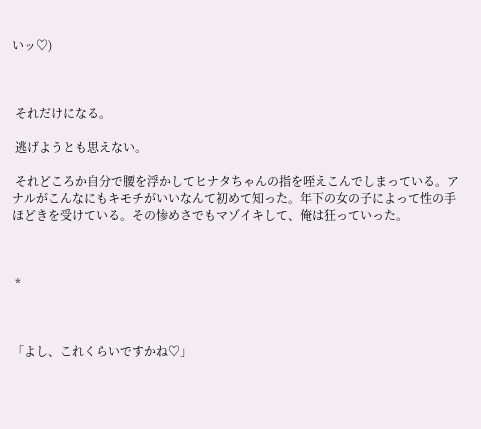いッ♡)



 それだけになる。

 逃げようとも思えない。

 それどころか自分で腰を浮かしてヒナタちゃんの指を咥えこんでしまっている。アナルがこんなにもキモチがいいなんて初めて知った。年下の女の子によって性の手ほどきを受けている。その惨めさでもマゾイキして、俺は狂っていった。



 *



「よし、これくらいですかね♡」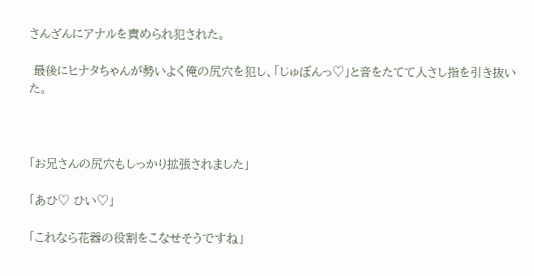さんざんにアナルを責められ犯された。

 最後にヒナタちゃんが勢いよく俺の尻穴を犯し、「じゅぼんっ♡」と音をたてて人さし指を引き抜いた。



「お兄さんの尻穴もしっかり拡張されました」

「あひ♡ ひい♡」

「これなら花器の役割をこなせそうですね」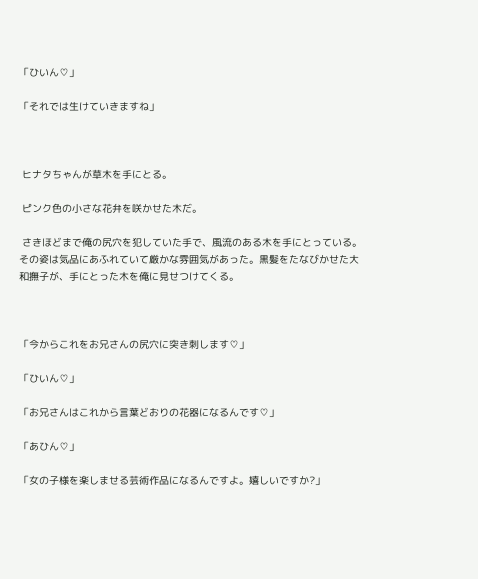「ひいん♡」

「それでは生けていきますね」



 ヒナタちゃんが草木を手にとる。

 ピンク色の小さな花弁を咲かせた木だ。

 さきほどまで俺の尻穴を犯していた手で、風流のある木を手にとっている。その姿は気品にあふれていて厳かな雰囲気があった。黒髪をたなびかせた大和撫子が、手にとった木を俺に見せつけてくる。



「今からこれをお兄さんの尻穴に突き刺します♡」

「ひいん♡」

「お兄さんはこれから言葉どおりの花器になるんです♡」

「あひん♡」

「女の子様を楽しませる芸術作品になるんですよ。嬉しいですか?」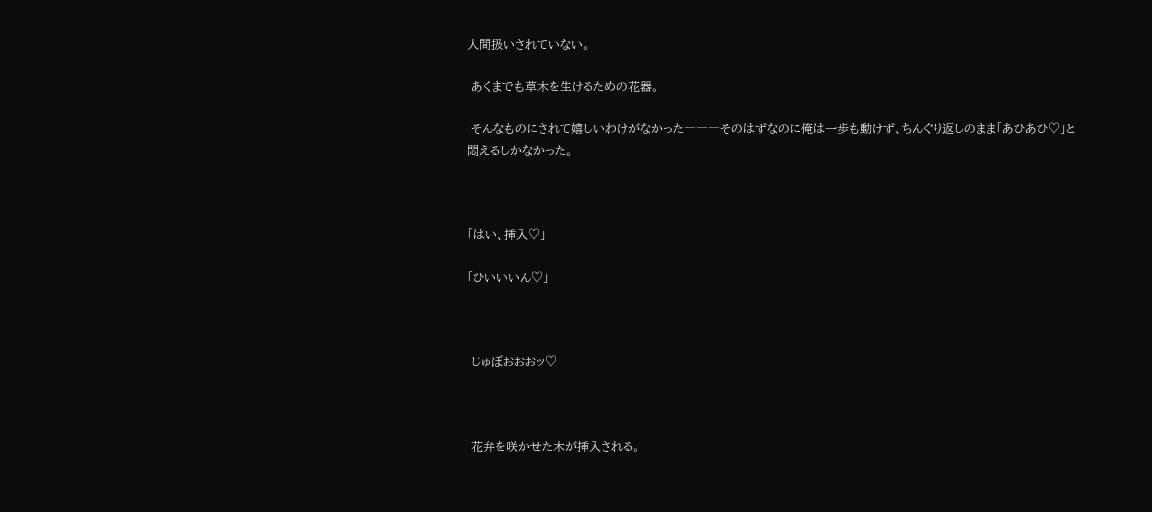人間扱いされていない。

 あくまでも草木を生けるための花器。

 そんなものにされて嬉しいわけがなかった―――そのはずなのに俺は一歩も動けず、ちんぐり返しのまま「あひあひ♡」と悶えるしかなかった。



「はい、挿入♡」

「ひいいいん♡」



 じゅぼおおおッ♡



 花弁を咲かせた木が挿入される。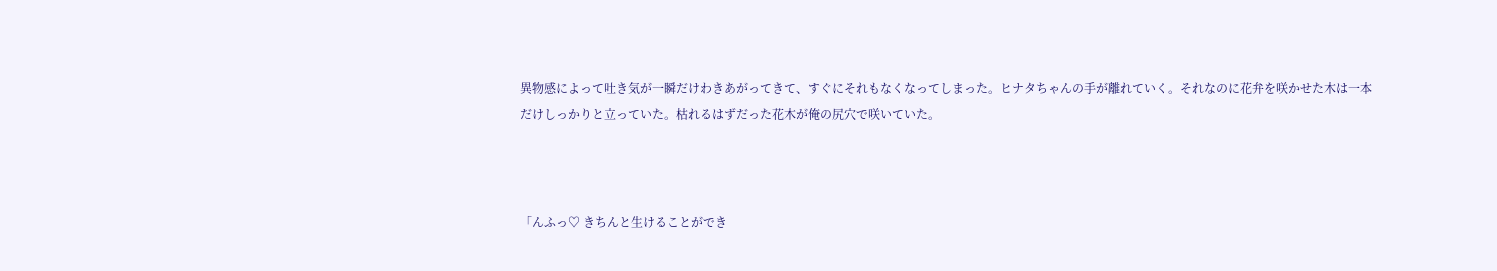異物感によって吐き気が一瞬だけわきあがってきて、すぐにそれもなくなってしまった。ヒナタちゃんの手が離れていく。それなのに花弁を咲かせた木は一本だけしっかりと立っていた。枯れるはずだった花木が俺の尻穴で咲いていた。



「んふっ♡ きちんと生けることができ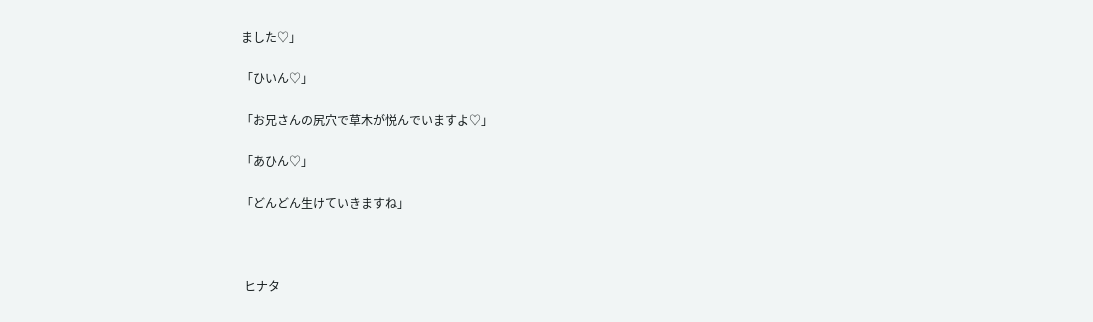ました♡」

「ひいん♡」

「お兄さんの尻穴で草木が悦んでいますよ♡」

「あひん♡」

「どんどん生けていきますね」



 ヒナタ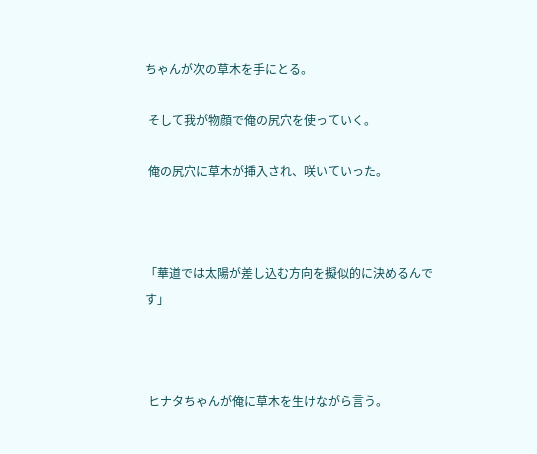ちゃんが次の草木を手にとる。

 そして我が物顔で俺の尻穴を使っていく。

 俺の尻穴に草木が挿入され、咲いていった。



「華道では太陽が差し込む方向を擬似的に決めるんです」



 ヒナタちゃんが俺に草木を生けながら言う。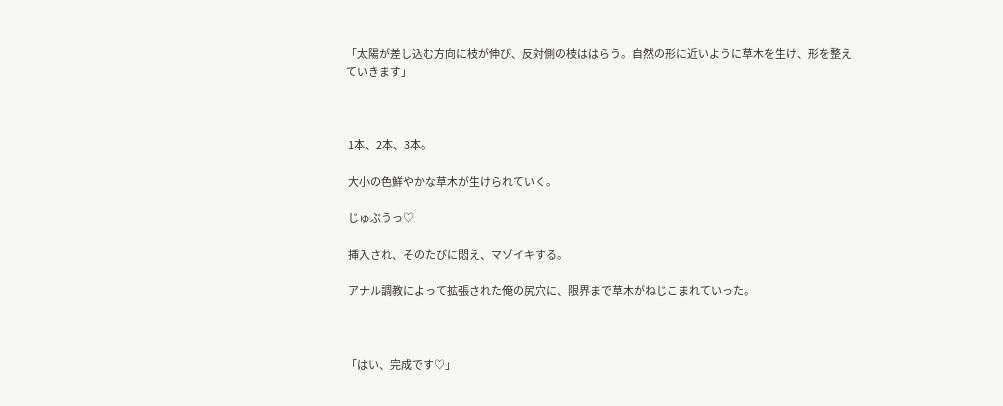「太陽が差し込む方向に枝が伸び、反対側の枝ははらう。自然の形に近いように草木を生け、形を整えていきます」



 1本、2本、3本。

 大小の色鮮やかな草木が生けられていく。

 じゅぶうっ♡

 挿入され、そのたびに悶え、マゾイキする。

 アナル調教によって拡張された俺の尻穴に、限界まで草木がねじこまれていった。



「はい、完成です♡」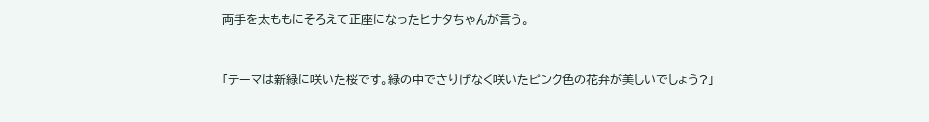両手を太ももにそろえて正座になったヒナタちゃんが言う。



「テーマは新緑に咲いた桜です。緑の中でさりげなく咲いたピンク色の花弁が美しいでしょう?」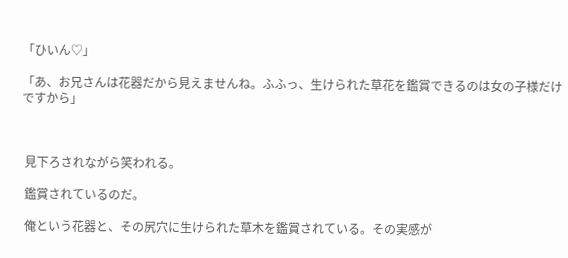「ひいん♡」

「あ、お兄さんは花器だから見えませんね。ふふっ、生けられた草花を鑑賞できるのは女の子様だけですから」



 見下ろされながら笑われる。

 鑑賞されているのだ。

 俺という花器と、その尻穴に生けられた草木を鑑賞されている。その実感が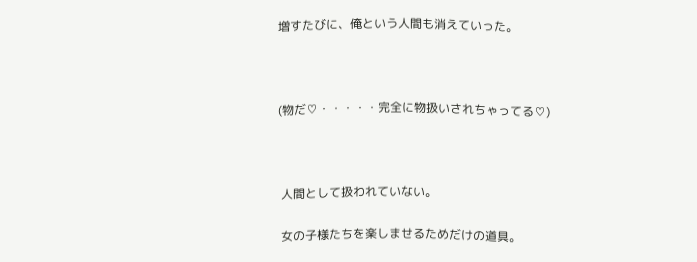増すたびに、俺という人間も消えていった。



(物だ♡・・・・・完全に物扱いされちゃってる♡)



 人間として扱われていない。

 女の子様たちを楽しませるためだけの道具。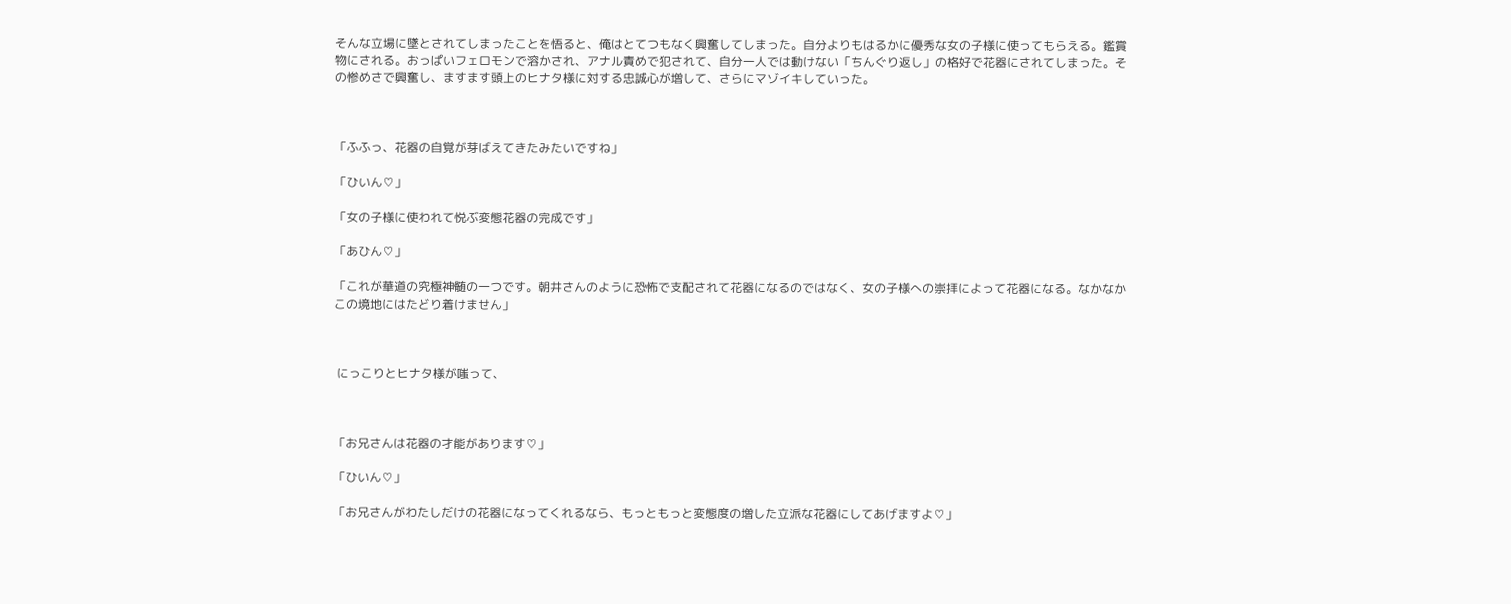そんな立場に墜とされてしまったことを悟ると、俺はとてつもなく興奮してしまった。自分よりもはるかに優秀な女の子様に使ってもらえる。鑑賞物にされる。おっぱいフェロモンで溶かされ、アナル責めで犯されて、自分一人では動けない「ちんぐり返し」の格好で花器にされてしまった。その惨めさで興奮し、ますます頭上のヒナタ様に対する忠誠心が増して、さらにマゾイキしていった。



「ふふっ、花器の自覚が芽ばえてきたみたいですね」

「ひいん♡」

「女の子様に使われて悦ぶ変態花器の完成です」

「あひん♡」

「これが華道の究極神髄の一つです。朝井さんのように恐怖で支配されて花器になるのではなく、女の子様への崇拝によって花器になる。なかなかこの境地にはたどり着けません」



 にっこりとヒナタ様が嗤って、



「お兄さんは花器の才能があります♡」

「ひいん♡」

「お兄さんがわたしだけの花器になってくれるなら、もっともっと変態度の増した立派な花器にしてあげますよ♡」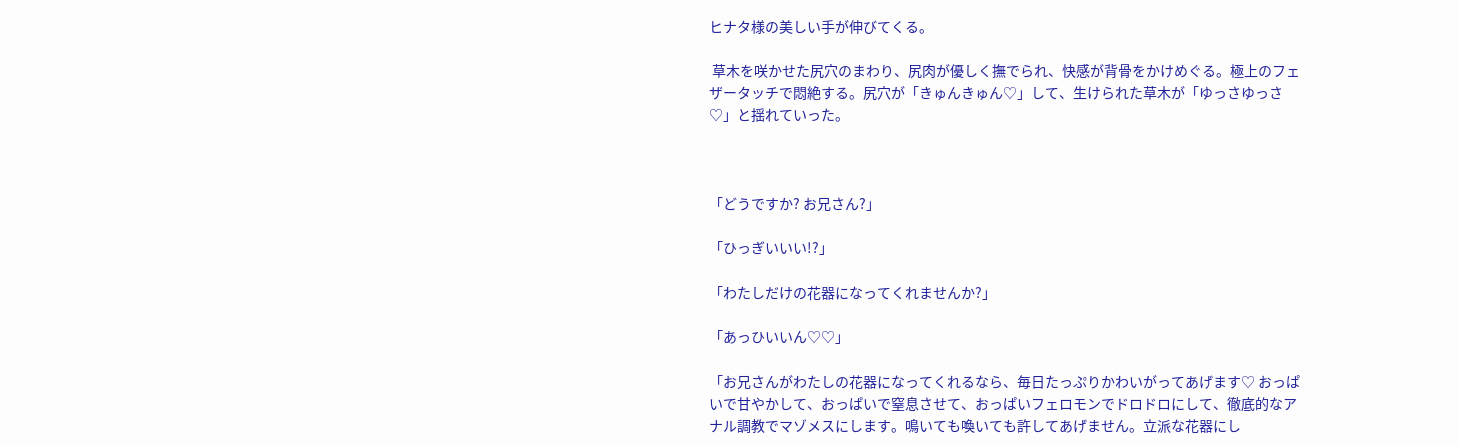ヒナタ様の美しい手が伸びてくる。

 草木を咲かせた尻穴のまわり、尻肉が優しく撫でられ、快感が背骨をかけめぐる。極上のフェザータッチで悶絶する。尻穴が「きゅんきゅん♡」して、生けられた草木が「ゆっさゆっさ♡」と揺れていった。



「どうですか? お兄さん?」

「ひっぎいいい!?」

「わたしだけの花器になってくれませんか?」

「あっひいいん♡♡」

「お兄さんがわたしの花器になってくれるなら、毎日たっぷりかわいがってあげます♡ おっぱいで甘やかして、おっぱいで窒息させて、おっぱいフェロモンでドロドロにして、徹底的なアナル調教でマゾメスにします。鳴いても喚いても許してあげません。立派な花器にし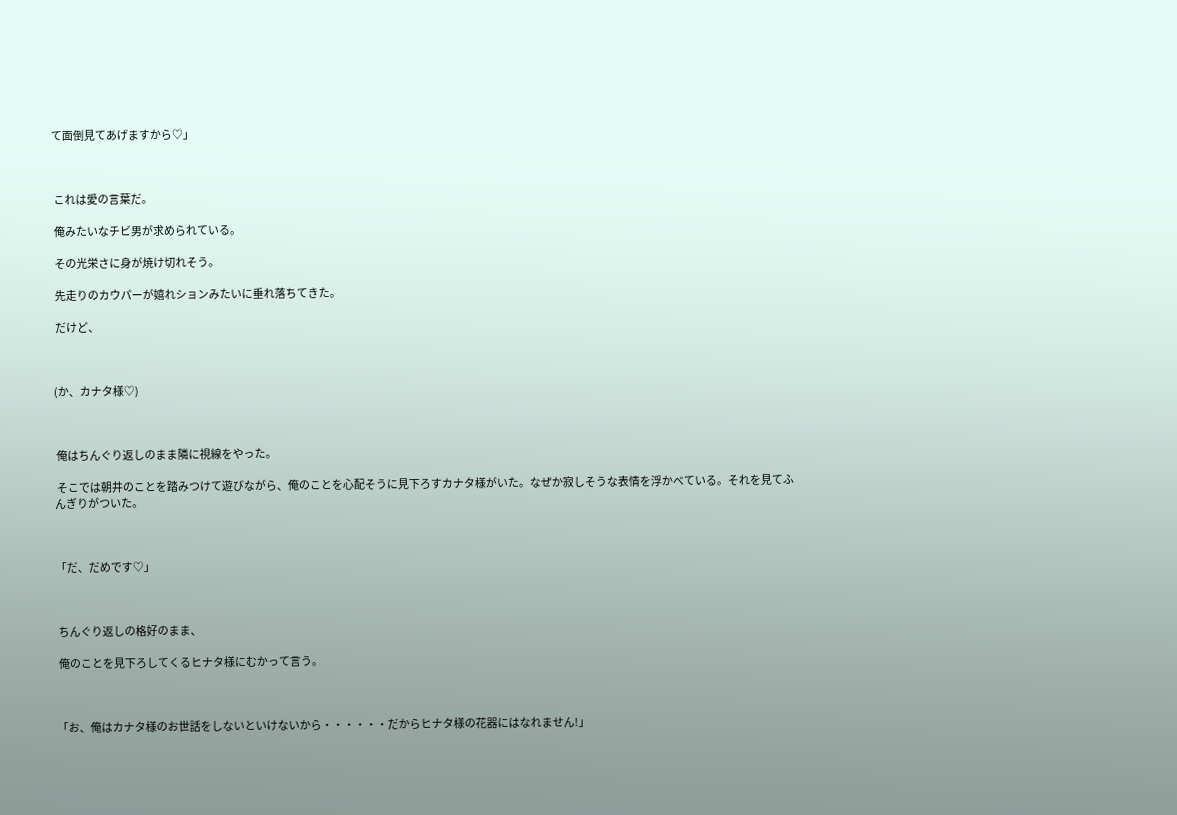て面倒見てあげますから♡」



 これは愛の言葉だ。

 俺みたいなチビ男が求められている。

 その光栄さに身が焼け切れそう。

 先走りのカウパーが嬉れションみたいに垂れ落ちてきた。

 だけど、



(か、カナタ様♡)



 俺はちんぐり返しのまま隣に視線をやった。

 そこでは朝井のことを踏みつけて遊びながら、俺のことを心配そうに見下ろすカナタ様がいた。なぜか寂しそうな表情を浮かべている。それを見てふんぎりがついた。



「だ、だめです♡」



 ちんぐり返しの格好のまま、

 俺のことを見下ろしてくるヒナタ様にむかって言う。



「お、俺はカナタ様のお世話をしないといけないから・・・・・・だからヒナタ様の花器にはなれません!」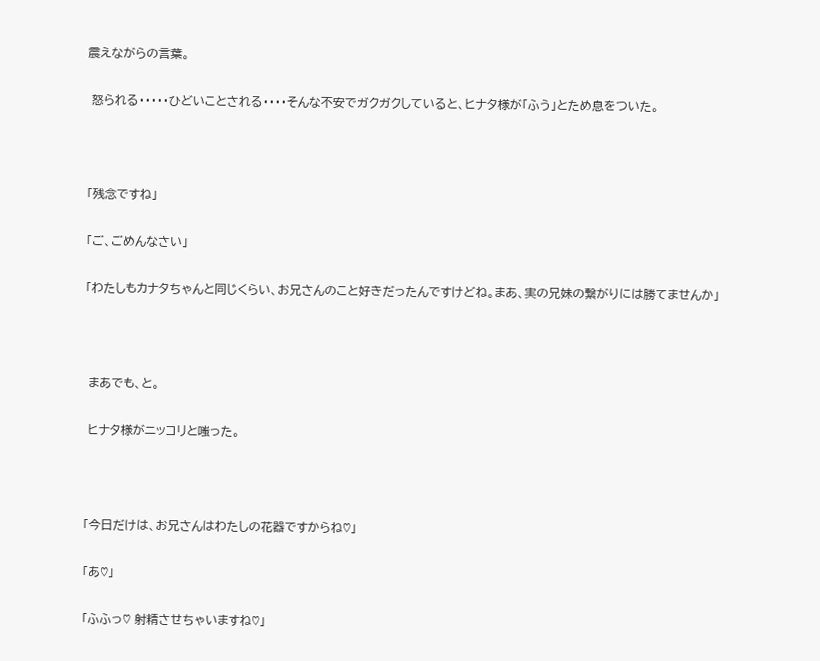震えながらの言葉。

 怒られる・・・・・ひどいことされる・・・・そんな不安でガクガクしていると、ヒナタ様が「ふう」とため息をついた。



「残念ですね」

「ご、ごめんなさい」

「わたしもカナタちゃんと同じくらい、お兄さんのこと好きだったんですけどね。まあ、実の兄妹の繋がりには勝てませんか」



 まあでも、と。

 ヒナタ様がニッコリと嗤った。



「今日だけは、お兄さんはわたしの花器ですからね♡」

「あ♡」

「ふふっ♡ 射精させちゃいますね♡」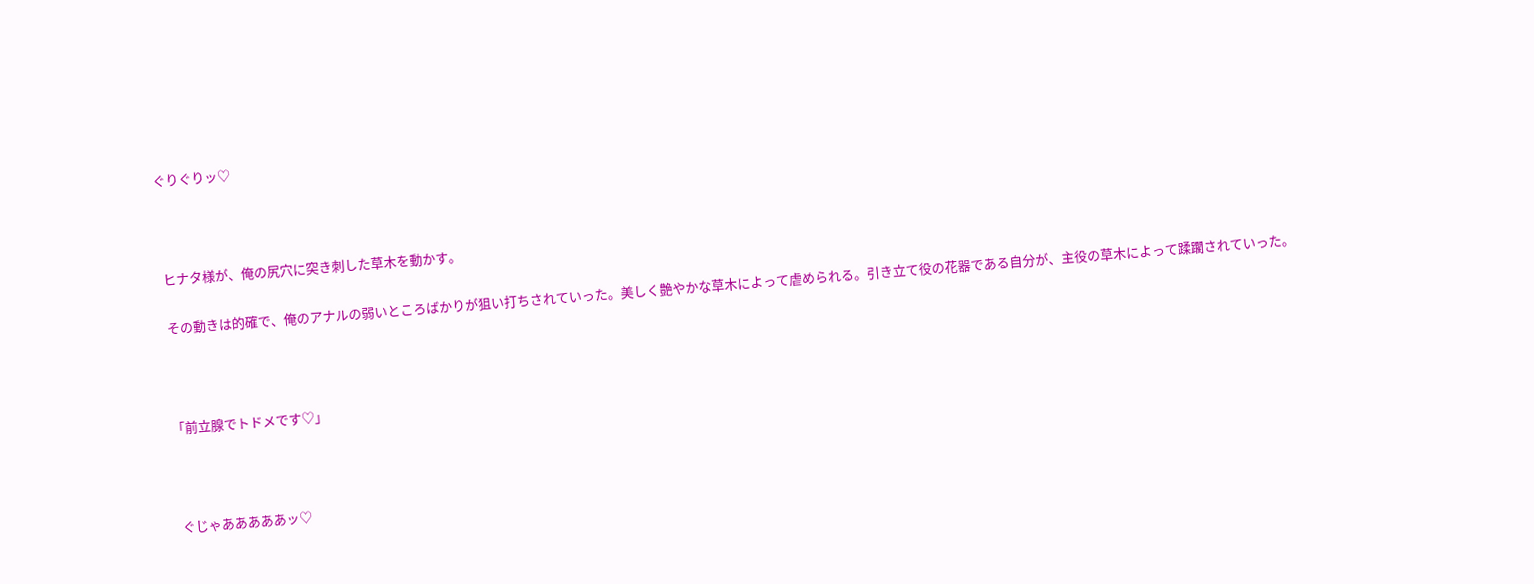ぐりぐりッ♡



 ヒナタ様が、俺の尻穴に突き刺した草木を動かす。

 その動きは的確で、俺のアナルの弱いところばかりが狙い打ちされていった。美しく艶やかな草木によって虐められる。引き立て役の花器である自分が、主役の草木によって蹂躙されていった。



「前立腺でトドメです♡」



 ぐじゃあああああッ♡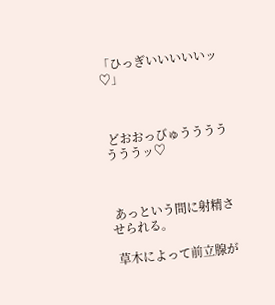「ひっぎいいいいいッ♡」



 どおおっびゅうううううううッ♡



 あっという間に射精させられる。

 草木によって前立腺が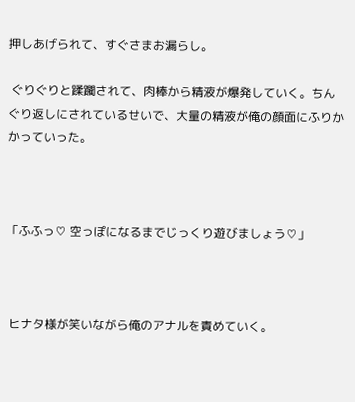押しあげられて、すぐさまお漏らし。

 ぐりぐりと蹂躙されて、肉棒から精液が爆発していく。ちんぐり返しにされているせいで、大量の精液が俺の顔面にふりかかっていった。



「ふふっ♡ 空っぽになるまでじっくり遊びましょう♡」



 ヒナタ様が笑いながら俺のアナルを責めていく。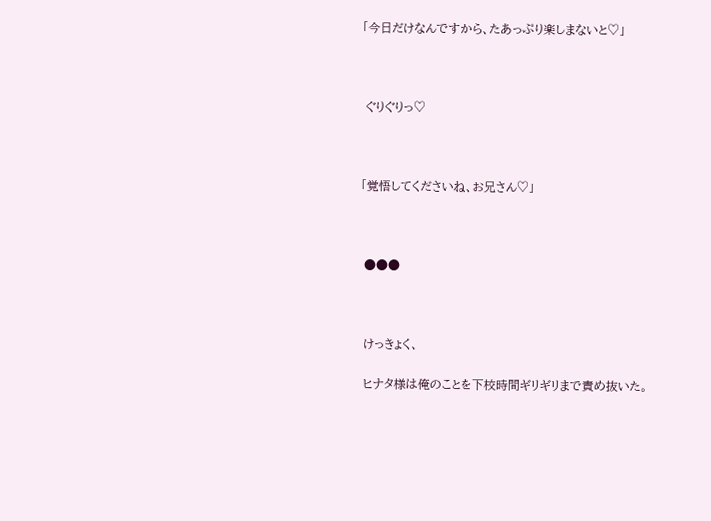「今日だけなんですから、たあっぷり楽しまないと♡」



 ぐりぐりっ♡



「覚悟してくださいね、お兄さん♡」



 ●●●



 けっきょく、

 ヒナタ様は俺のことを下校時間ギリギリまで責め抜いた。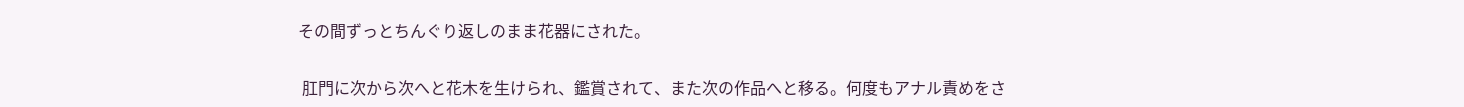その間ずっとちんぐり返しのまま花器にされた。

 肛門に次から次へと花木を生けられ、鑑賞されて、また次の作品へと移る。何度もアナル責めをさ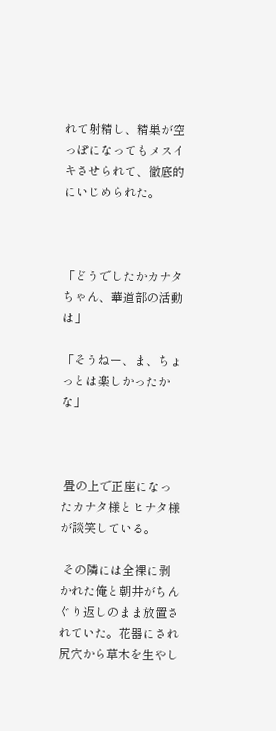れて射精し、精巣が空っぽになってもメスイキさせられて、徹底的にいじめられた。



「どうでしたかカナタちゃん、華道部の活動は」

「そうねー、ま、ちょっとは楽しかったかな」



 畳の上で正座になったカナタ様とヒナタ様が談笑している。

 その隣には全裸に剥かれた俺と朝井がちんぐり返しのまま放置されていた。花器にされ尻穴から草木を生やし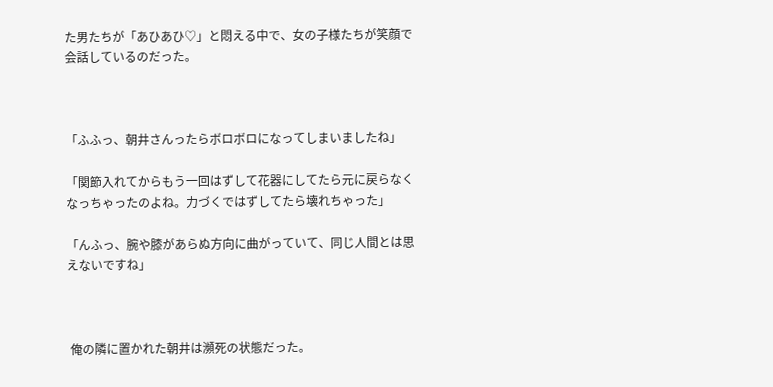た男たちが「あひあひ♡」と悶える中で、女の子様たちが笑顔で会話しているのだった。



「ふふっ、朝井さんったらボロボロになってしまいましたね」

「関節入れてからもう一回はずして花器にしてたら元に戻らなくなっちゃったのよね。力づくではずしてたら壊れちゃった」

「んふっ、腕や膝があらぬ方向に曲がっていて、同じ人間とは思えないですね」



 俺の隣に置かれた朝井は瀕死の状態だった。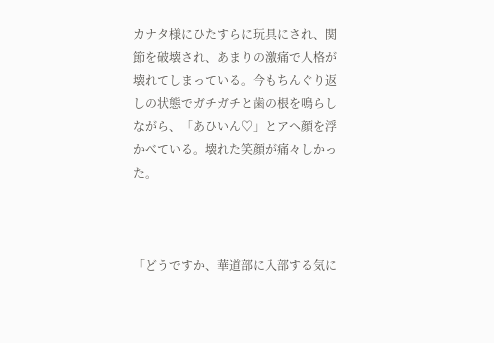カナタ様にひたすらに玩具にされ、関節を破壊され、あまりの激痛で人格が壊れてしまっている。今もちんぐり返しの状態でガチガチと歯の根を鳴らしながら、「あひいん♡」とアヘ顔を浮かべている。壊れた笑顔が痛々しかった。



「どうですか、華道部に入部する気に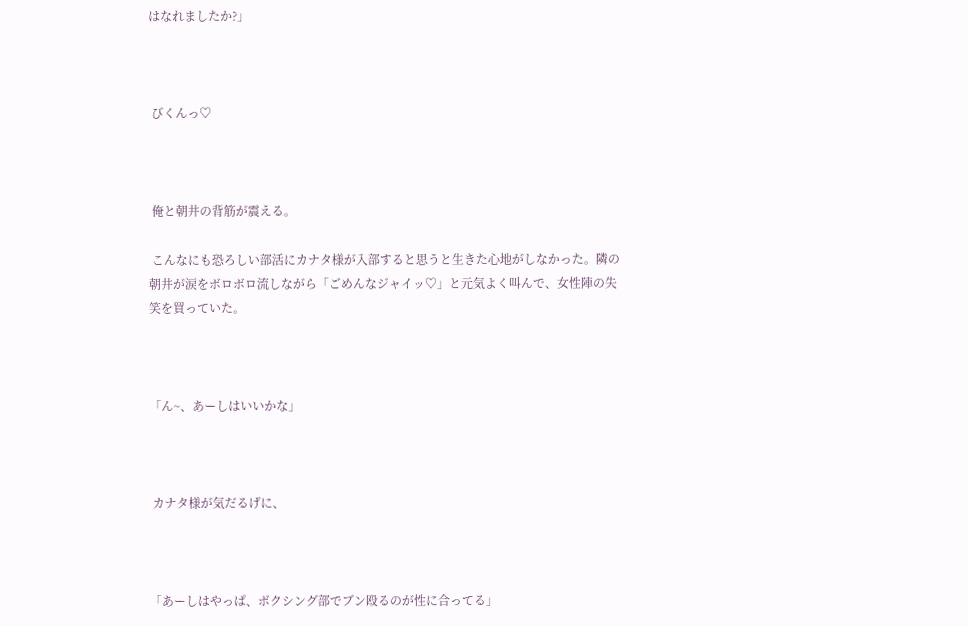はなれましたか?」



 びくんっ♡



 俺と朝井の背筋が震える。

 こんなにも恐ろしい部活にカナタ様が入部すると思うと生きた心地がしなかった。隣の朝井が涙をボロボロ流しながら「ごめんなジャイッ♡」と元気よく叫んで、女性陣の失笑を買っていた。



「ん~、あーしはいいかな」



 カナタ様が気だるげに、



「あーしはやっぱ、ボクシング部でブン殴るのが性に合ってる」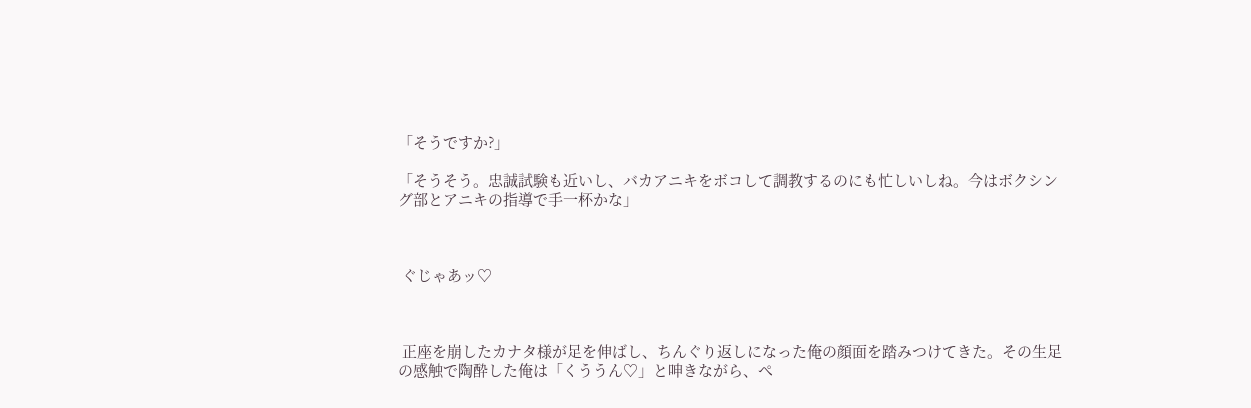「そうですか?」

「そうそう。忠誠試験も近いし、バカアニキをボコして調教するのにも忙しいしね。今はボクシング部とアニキの指導で手一杯かな」



 ぐじゃあッ♡



 正座を崩したカナタ様が足を伸ばし、ちんぐり返しになった俺の顔面を踏みつけてきた。その生足の感触で陶酔した俺は「くううん♡」と呻きながら、ぺ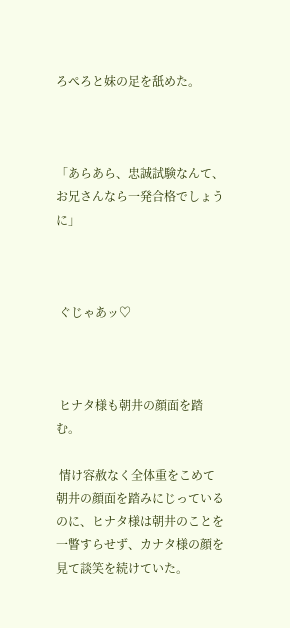ろぺろと妹の足を舐めた。



「あらあら、忠誠試験なんて、お兄さんなら一発合格でしょうに」



 ぐじゃあッ♡



 ヒナタ様も朝井の顔面を踏む。

 情け容赦なく全体重をこめて朝井の顔面を踏みにじっているのに、ヒナタ様は朝井のことを一瞥すらせず、カナタ様の顔を見て談笑を続けていた。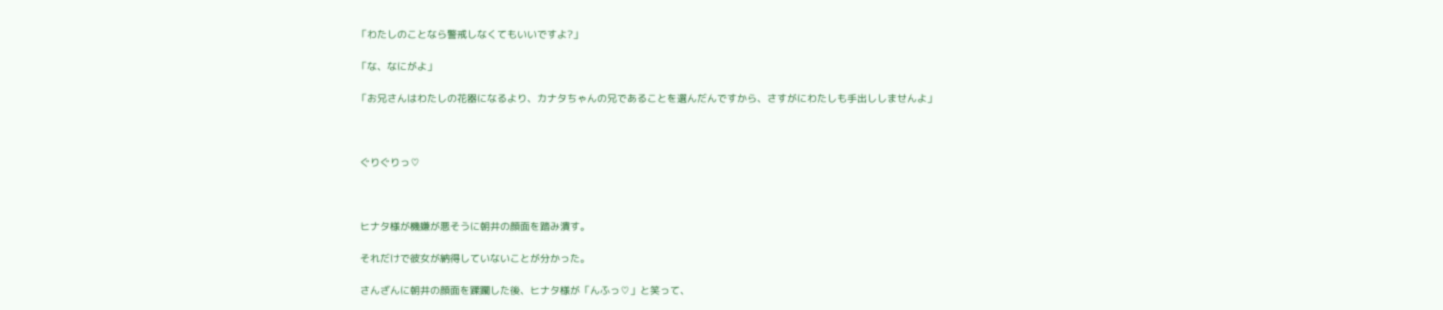「わたしのことなら警戒しなくてもいいですよ?」

「な、なにがよ」

「お兄さんはわたしの花器になるより、カナタちゃんの兄であることを選んだんですから、さすがにわたしも手出ししませんよ」



 ぐりぐりっ♡



 ヒナタ様が機嫌が悪そうに朝井の顔面を踏み潰す。

 それだけで彼女が納得していないことが分かった。

 さんざんに朝井の顔面を蹂躙した後、ヒナタ様が「んふっ♡」と笑って、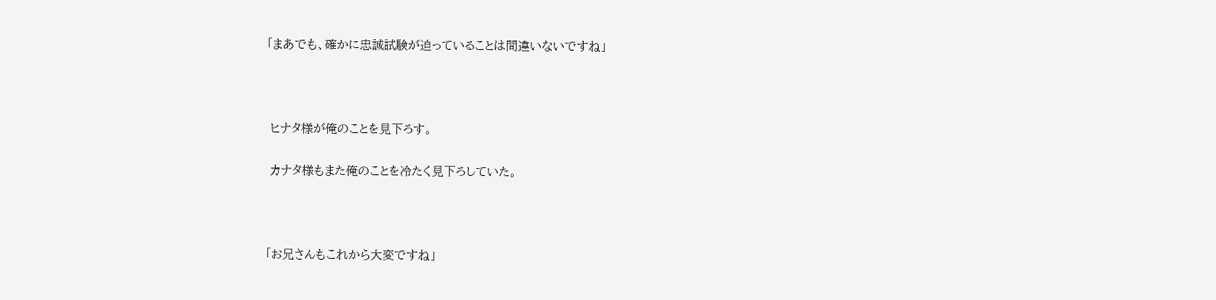「まあでも、確かに忠誠試験が迫っていることは間違いないですね」



 ヒナタ様が俺のことを見下ろす。

 カナタ様もまた俺のことを冷たく見下ろしていた。



「お兄さんもこれから大変ですね」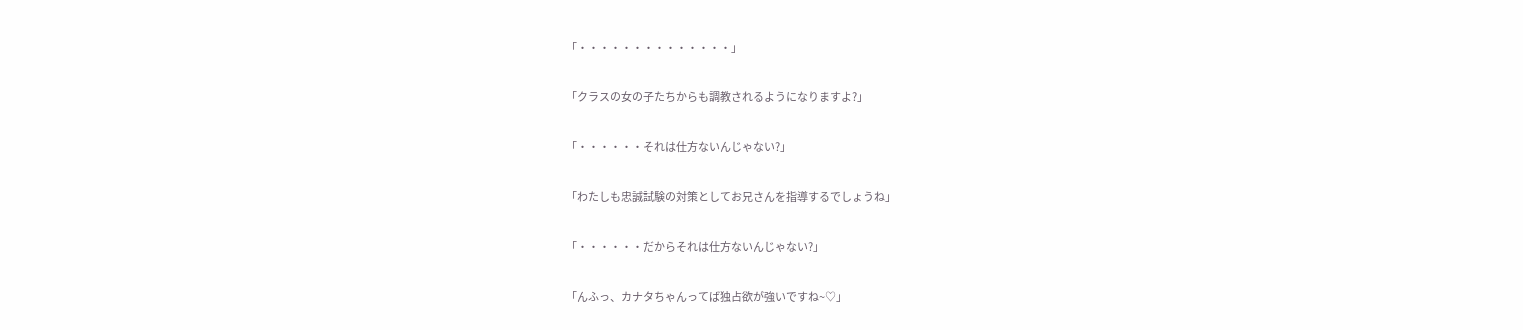「・・・・・・・・・・・・・・」

「クラスの女の子たちからも調教されるようになりますよ?」

「・・・・・・それは仕方ないんじゃない?」

「わたしも忠誠試験の対策としてお兄さんを指導するでしょうね」

「・・・・・・だからそれは仕方ないんじゃない?」

「んふっ、カナタちゃんってば独占欲が強いですね~♡」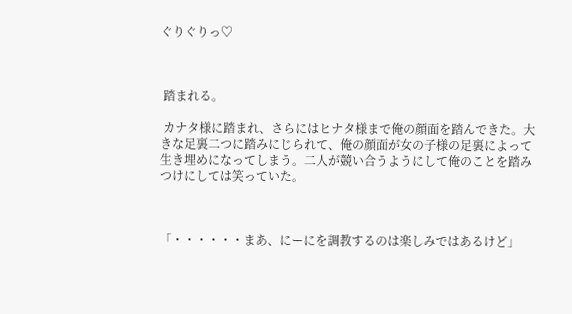ぐりぐりっ♡



 踏まれる。

 カナタ様に踏まれ、さらにはヒナタ様まで俺の顔面を踏んできた。大きな足裏二つに踏みにじられて、俺の顔面が女の子様の足裏によって生き埋めになってしまう。二人が競い合うようにして俺のことを踏みつけにしては笑っていた。



「・・・・・・まあ、にーにを調教するのは楽しみではあるけど」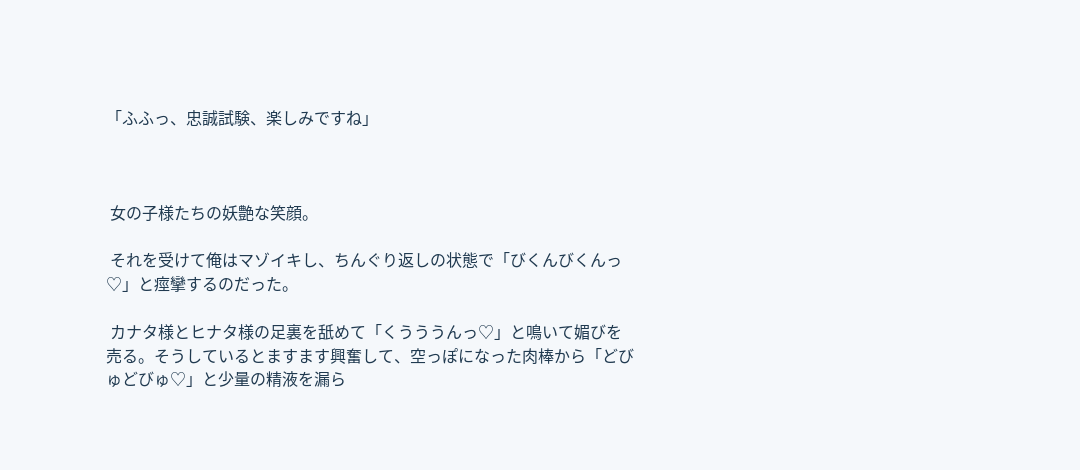「ふふっ、忠誠試験、楽しみですね」



 女の子様たちの妖艶な笑顔。

 それを受けて俺はマゾイキし、ちんぐり返しの状態で「びくんびくんっ♡」と痙攣するのだった。

 カナタ様とヒナタ様の足裏を舐めて「くうううんっ♡」と鳴いて媚びを売る。そうしているとますます興奮して、空っぽになった肉棒から「どびゅどびゅ♡」と少量の精液を漏ら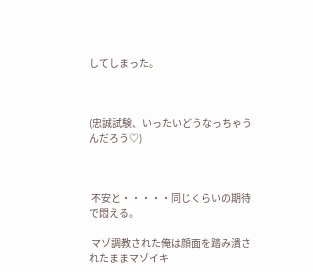してしまった。



(忠誠試験、いったいどうなっちゃうんだろう♡)



 不安と・・・・・同じくらいの期待で悶える。

 マゾ調教された俺は顔面を踏み潰されたままマゾイキ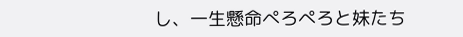し、一生懸命ぺろぺろと妹たち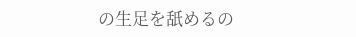の生足を舐めるの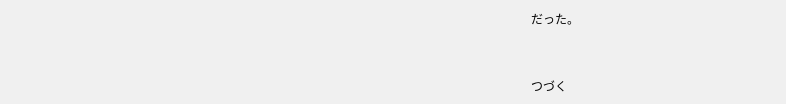だった。


つづく